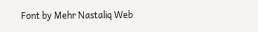Font by Mehr Nastaliq Web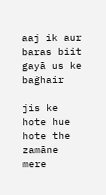aaj ik aur baras biit gayā us ke baġhair

jis ke hote hue hote the zamāne mere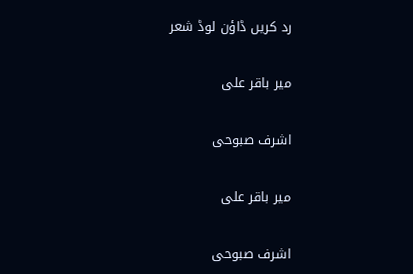رد کریں ڈاؤن لوڈ شعر

میر باقر علی

اشرف صبوحی

میر باقر علی

اشرف صبوحی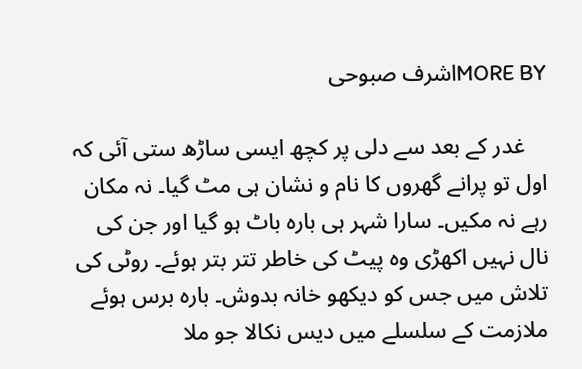MORE BYاشرف صبوحی

    غدر کے بعد سے دلی پر کچھ ایسی ساڑھ ستی آئی کہ اول تو پرانے گھروں کا نام و نشان ہی مٹ گیا۔ نہ مکان رہے نہ مکیں۔ سارا شہر ہی بارہ باٹ ہو گیا اور جن کی نال نہیں اکھڑی وہ پیٹ کی خاطر تتر بتر ہوئے۔ روٹی کی تلاش میں جس کو دیکھو خانہ بدوش۔ بارہ برس ہوئے ملازمت کے سلسلے میں دیس نکالا جو ملا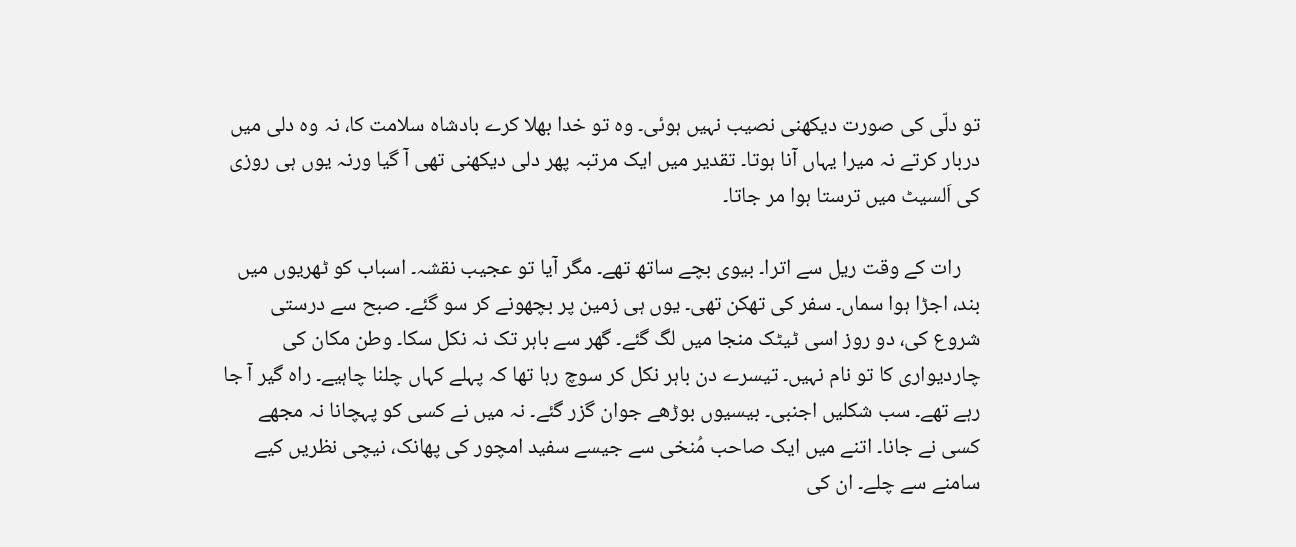تو دلّی کی صورت دیکھنی نصیب نہیں ہوئی۔ وہ تو خدا بھلا کرے بادشاہ سلامت کا، نہ وہ دلی میں دربار کرتے نہ میرا یہاں آنا ہوتا۔ تقدیر میں ایک مرتبہ پھر دلی دیکھنی تھی آ گیا ورنہ یوں ہی روزی کی اَلسیٹ میں ترستا ہوا مر جاتا۔

    رات کے وقت ریل سے اترا۔ بیوی بچے ساتھ تھے۔ مگر آیا تو عجیب نقشہ۔ اسباب کو ٹھریوں میں بند، اجڑا ہوا سماں۔ سفر کی تھکن تھی۔ یوں ہی زمین پر بچھونے کر سو گئے۔ صبح سے درستی شروع کی، دو روز اسی ٹیٹک منجا میں لگ گئے۔ گھر سے باہر تک نہ نکل سکا۔ وطن مکان کی چاردیواری کا تو نام نہیں۔ تیسرے دن باہر نکل کر سوچ رہا تھا کہ پہلے کہاں چلنا چاہیے۔ راہ گیر آ جا رہے تھے۔ سب شکلیں اجنبی۔ بیسیوں بوڑھے جوان گزر گئے۔ نہ میں نے کسی کو پہچانا نہ مجھے کسی نے جانا۔ اتنے میں ایک صاحب مُنخی سے جیسے سفید امچور کی پھانک، نیچی نظریں کیے سامنے سے چلے۔ ان کی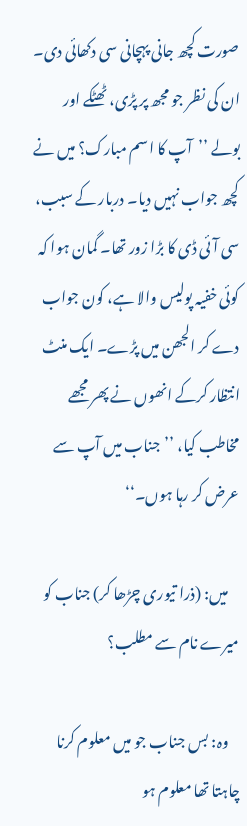صورت کچھ جانی پہچانی سی دکھائی دی۔ ان کی نظر جو مجھ پر پڑی، ٹھٹکے اور بولے ’’آپ کا اسم مبارک؟ میں نے کچھ جواب نہیں دیا۔ دربار کے سبب، سی آئی ڈی کا بڑا زور تھا۔ گمان ہوا کہ کوئی خفیہ پولیس والا ہے، کون جواب دے کر الجھن میں پڑے۔ ایک منٹ انتظار کرکے انھوں نے پھر مجھے مخاطب کیا، ’’جناب میں آپ سے عرض کر رہا ہوں۔‘‘

    میں: (ذرا تیوری چڑھا کر) جناب کو میرے نام سے مطلب؟

    وہ: بس جناب جو میں معلوم کرنا چاہتا تھا معلوم ہو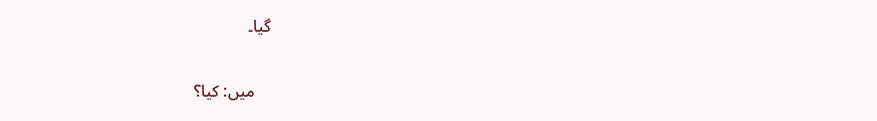گیا۔

    میں: کیا؟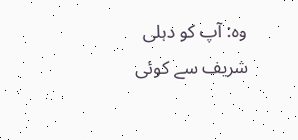وہ: آپ کو دہلی شریف سے کوئی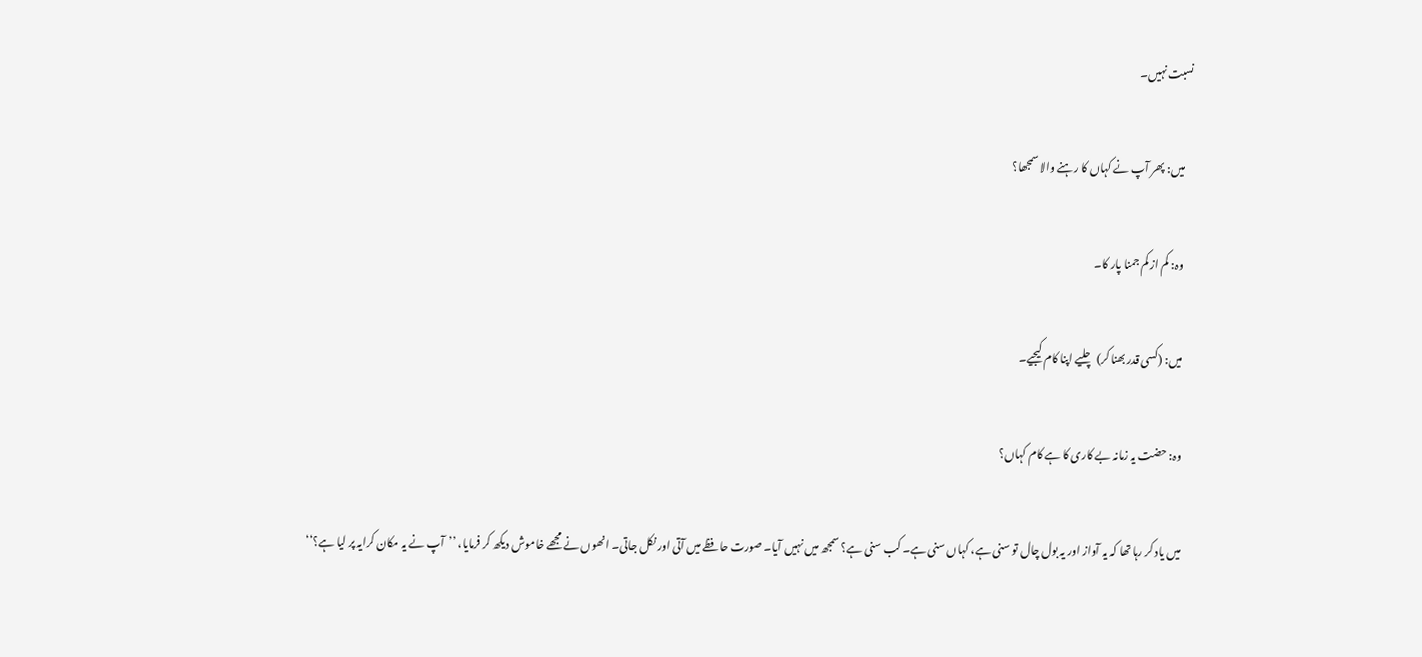نسبت نہیں۔

    میں: پھر آپ نے کہاں کا رہنے والا سمجھا؟

    وہ: کم از کم جمنا پار کا۔

    میں: (کسی قدر بھنا کر) چلیے اپنا کام کیجیے۔

    وہ: حضت یہ زمانہ بے کاری کا ہے کام کہاں؟

    میں یاد کر رہا تھا کہ یہ آواز اور یہ بول چال تو سنی ہے، کہاں سنی ہے۔ کب سنی ہے؟ سمجھ میں نہیں آیا۔ صورت حافظے میں آتی اور نکل جاتی۔ انھوں نے مجھے خاموش دیکھ کر فرمایا، ’’آپ نے یہ مکان کرایہ پر لیا ہے؟‘‘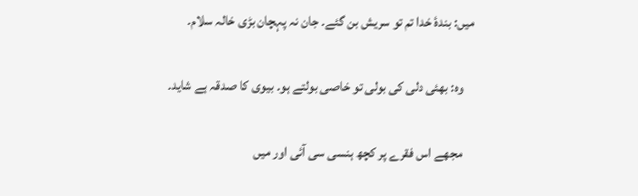میں: بندۂ خدا تم تو سریش بن گئے۔ جان نہ پہچان بڑی خالہ سلام۔

    وہ: بھئی دلی کی بولی تو خاصی بولتے ہو۔ بیوی کا صدقہ ہے شاید۔

    مجھے اس فقرے پر کچھ ہنسی سی آئی اور میں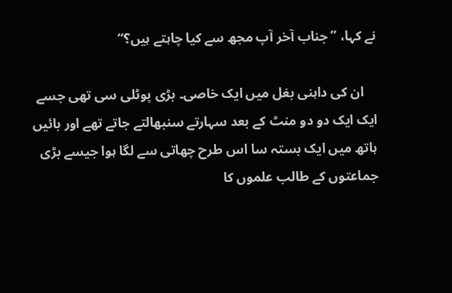نے کہا، ’’جناب آخر آپ مجھ سے کیا چاہتے ہیں؟‘‘

    ان کی داہنی بغل میں ایک خاصی۔ بڑی پوٹلی سی تھی جسے ایک ایک دو دو منٹ کے بعد سہارتے سنبھالتے جاتے تھے اور بائیں ہاتھ میں ایک بستہ سا اس طرح چھاتی سے لگا ہوا جیسے بڑی جماعتوں کے طالب علموں کا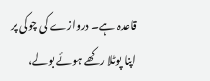قاعدہ ہے۔ دروازے کی چوکی پر اپنا پوٹلا رکھے ہوئے بولے،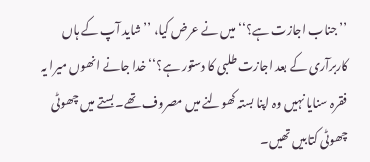’’جناب اجازت ہے؟‘‘ میں نے عرض کیا، ’’شاید آپ کے ہاں کاربرآری کے بعد اجازت طلبی کا دستور ہے؟‘‘ خدا جانے انھوں میرا یہ فقرہ سنایا نہیں وہ اپنا بستہ کھولنے میں مصروف تھے۔ بستے میں چھوٹی چھوٹی کتابیں تھیں۔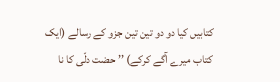کتابیں کیا دو دو تین تین جزو کے رسالے (ایک کتاب میرے آگے کرکے) ’’ حضت دلّی کا نا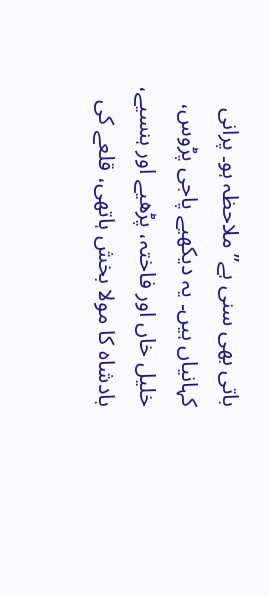باتی بھی سنی ہے’’ ملاحظہ ہو۔ پرانی کہانیاں ہیں۔ یہ دیکھیے پاجی پڑوس، خلیل خاں اور فاختہ، پڑھیے اور ہنسیے، بادشاہ کا مولا بخش ہاتھی، قلعے کی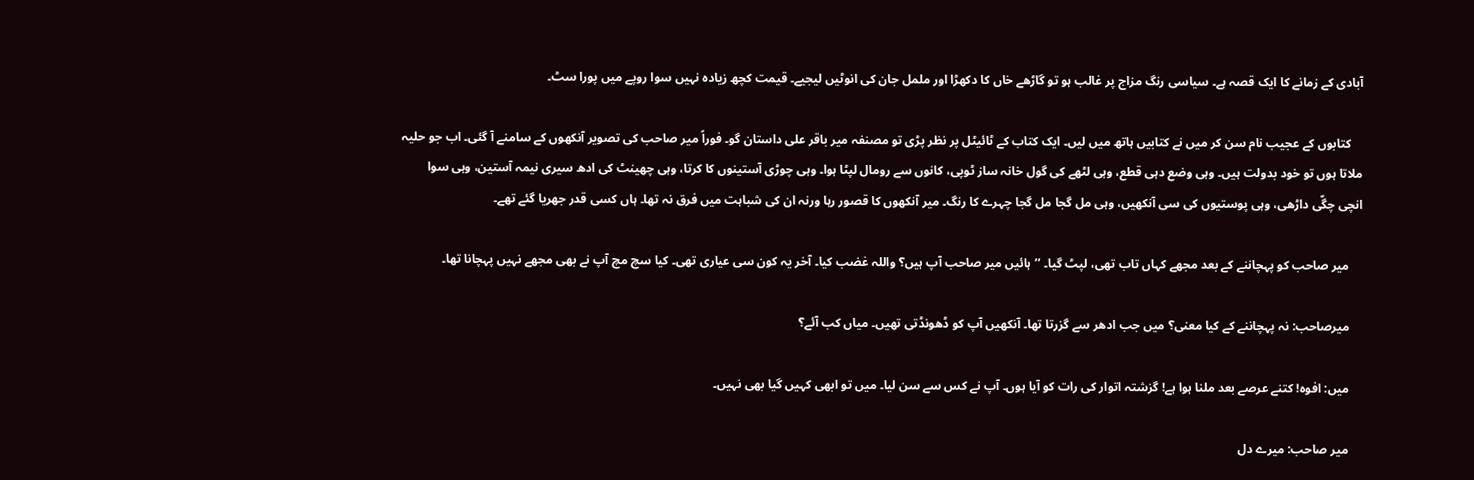آبادی کے زمانے کا ایک قصہ ہے۔ سیاسی رنگ مزاج پر غالب ہو تو گاڑھے خاں کا دکھڑا اور ململ جان کی انوٹیں لیجیے۔ قیمت کچھ زیادہ نہیں سوا روپے میں پورا سٹ۔

    کتابوں کے عجیب نام سن کر میں نے کتابیں ہاتھ میں لیں۔ ایک کتاب کے ٹائیٹل پر نظر پڑی تو مصنفہ میر باقر علی داستان گو۔ فوراً میر صاحب کی تصویر آنکھوں کے سامنے آ گئی۔ اب جو حلیہ ملاتا ہوں تو خود بدولت ہیں۔ وہی وضع دہی قطع، وہی لٹھے کی گول خانہ ساز ٹوپی، کانوں سے رومال لپٹا ہوا۔ وہی چوڑی آستینوں کا کرتا، وہی چھینٹ کی ادھ سیری نیمہ آستین، وہی سوا انچی چگّی داڑھی، وہی پوستیوں کی سی آنکھیں، وہی مل گجا مل گجا چہرے کا رنگ۔ میر آنکھوں کا قصور رہا ورنہ ان کی شباہت میں فرق نہ تھا۔ ہاں کسی قدر جھریا گئے تھے۔

    میر صاحب کو پہچاننے کے بعد مجھے کہاں تاب تھی، لپٹ گیا۔ ’’ہائیں میر صاحب آپ ہیں؟ واللہ غضب کیا۔ آخر یہ کون سی عیاری تھی۔ کیا سچ مچ آپ نے بھی مجھے نہیں پہچانا تھا۔

    میرصاحب: نہ پہچاننے کے کیا معنی؟ میں جب ادھر سے گزرتا تھا۔ آنکھیں آپ کو ڈھونڈتی تھیں۔ میاں کب آئے؟

    میں: افوہ! کتنے عرصے بعد ملنا ہوا ہے! گزشتہ اتوار کی رات کو آیا ہوں۔ آپ نے کس سے سن لیا۔ میں تو ابھی کہیں گیا بھی نہیں۔

    میر صاحب: میرے دل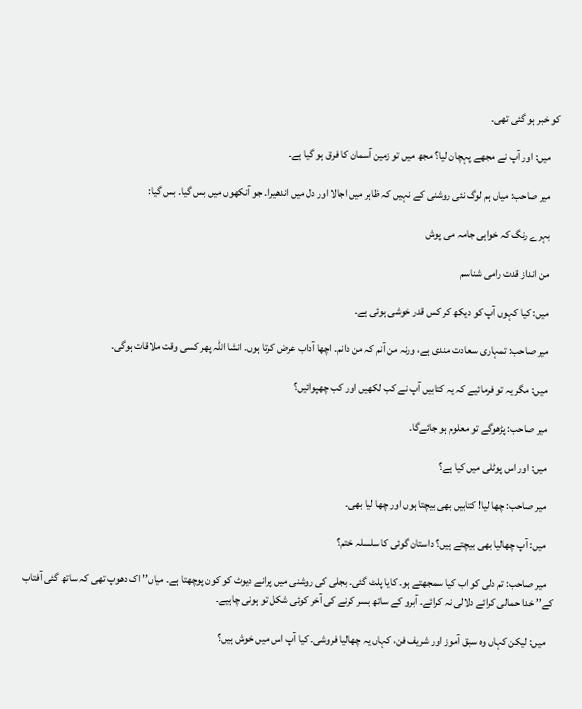کو خبر ہو گئی تھی۔

    میں: اور آپ نے مجھے پہچان لیا؟ مجھ میں تو زمین آسمان کا فرق ہو گیا ہے۔

    میر صاحب: میاں ہم لوگ نئی روشنی کے نہیں کہ ظاہر میں اجالا اور دل میں اندھیرا۔ جو آنکھوں میں بس گیا۔ بس گیا:

    بہرے رنگ کہ خواہی جامہ می پوش

    من انداز قدت رامی شناسم

    میں: کیا کہوں آپ کو دیکھ کر کس قدر خوشی ہوئی ہے۔

    میر صاحب: تمہاری سعادت مندی ہے، ورنہ من آنم کہ من دانم۔ اچھا آداب عرض کرتا ہوں۔ انشا اللہ پھر کسی وقت ملاقات ہوگی۔

    میں: مگر یہ تو فرمائیے کہ یہ کتابیں آپ نے کب لکھیں اور کب چھپوائیں؟

    میر صاحب: پڑھوگے تو معلوم ہو جائےگا۔

    میں: اور اس پوٹلی میں کیا ہے؟

    میر صاحب: چھا لیا! کتابیں بھی بیچتا ہوں اور چھا لیا بھی۔

    میں: آپ چھالیا بھی بیچتے ہیں؟ داستان گوئی کا سلسلہ ختم؟

    میر صاحب: تم دلی کو اب کیا سمجھتے ہو۔ کایا پلٹ گئی۔ بجلی کی روشنی میں پرانے دیوٹ کو کون پوچھتا ہے۔ میاں’’ اک دھوپ تھی کہ ساتھ گئی آفتاب کے’’ خدا حمالی کرائے دلالی نہ کرائے۔ آبرو کے ساتھ بسر کرنے کی آخر کوئی شکل تو ہونی چاہیے۔

    میں: لیکن کہاں وہ سبق آموز اور شریف فن، کہاں یہ چھالیا فروشی۔ کیا آپ اس میں خوش ہیں؟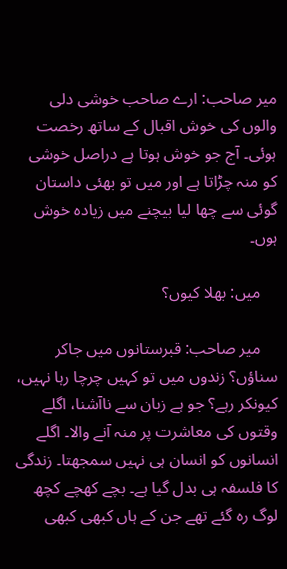میر صاحب: ارے صاحب خوشی دلی والوں کی خوش اقبال کے ساتھ رخصت ہوئی۔ آج جو خوش ہوتا ہے دراصل خوشی کو منہ چڑاتا ہے اور میں تو بھئی داستان گوئی سے چھا لیا بیچنے میں زیادہ خوش ہوں۔

    میں: بھلا کیوں؟

    میر صاحب: قبرستانوں میں جاکر سناؤں؟ زندوں میں تو کہیں چرچا رہا نہیں، کیونکر رہے؟ جو ہے زبان سے ناآشنا، اگلے وقتوں کی معاشرت پر منہ آنے والا۔ اگلے انسانوں کو انسان ہی نہیں سمجھتا۔ زندگی کا فلسفہ ہی بدل گیا ہے۔ بچے کھچے کچھ لوگ رہ گئے تھے جن کے ہاں کبھی کبھی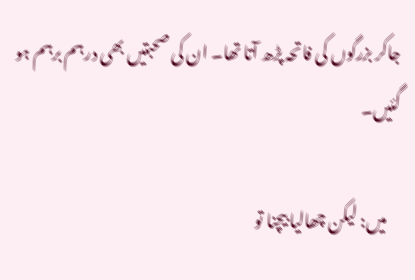جاکر بزرگوں کی فاتحہ پڑھ آتا تھا۔ ان کی صحبتیں بھی درہم برہم ہو گئیں۔

    میں: لیکن چھالیا بیچنا تو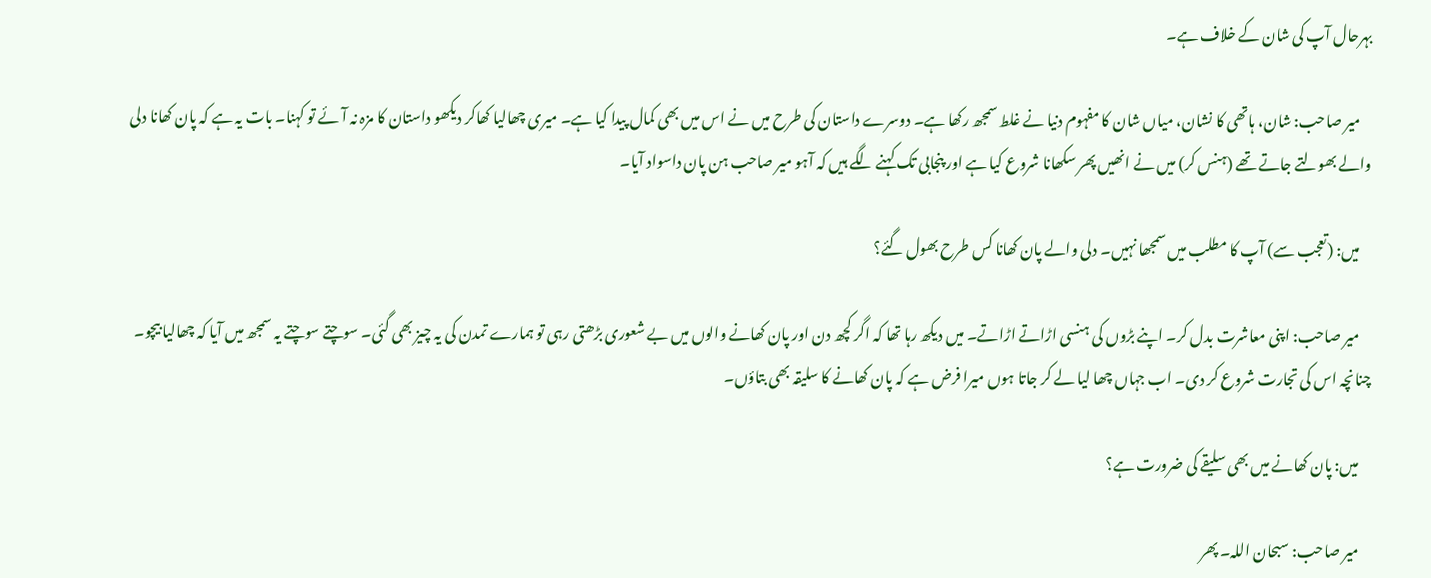بہرحال آپ کی شان کے خلاف ہے۔

    میر صاحب: شان، ہاتھی کا نشان، میاں شان کا مفہوم دنیا نے غلط سمجھ رکھا ہے۔ دوسرے داستان کی طرح میں نے اس میں بھی کمال پیدا کیا ہے۔ میری چھالیا کھاکر دیکھو داستان کا مزہ نہ آئے تو کہنا۔ بات یہ ہے کہ پان کھانا دلی والے بھولتے جاتے تھے (ہنس کر) میں نے انھیں پھر سکھانا شروع کیا ہے اور پنجابی تک کہنے لگے ہیں کہ آہو میر صاحب ہن پان داسواد آیا۔

    میں: (تعجب سے) آپ کا مطلب میں سمجھا نہیں۔ دلی والے پان کھانا کس طرح بھول گئے؟

    میر صاحب: اپنی معاشرت بدل کر۔ اپنے بڑوں کی ہنسی اڑاتے اڑاتے۔ میں دیکھ رہا تھا کہ اگر کچھ دن اور پان کھانے والوں میں بے شعوری بڑھتی رہی تو ہمارے تمدن کی یہ چیز بھی گئی۔ سوچتے سوچتے یہ سمجھ میں آیا کہ چھالیا بیچو۔ چنانچہ اس کی تجارت شروع کر دی۔ اب جہاں چھا لیا لے کر جاتا ہوں میرا فرض ہے کہ پان کھانے کا سلیقہ بھی بتاؤں۔

    میں: پان کھانے میں بھی سلیقے کی ضرورت ہے؟

    میر صاحب: سبحان اللہ۔ پھر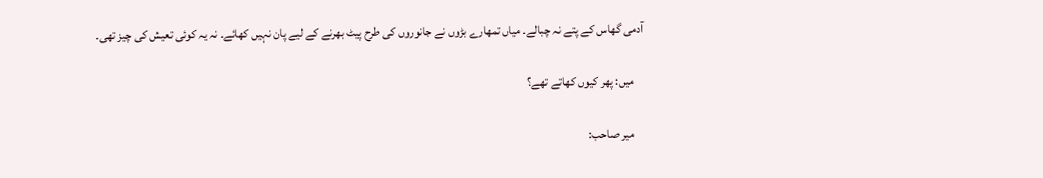آدمی گھاس کے پتے نہ چبالے۔ میاں تمھارے بڑوں نے جانوروں کی طرح پیٹ بھرنے کے لیے پان نہیں کھائے۔ نہ یہ کوئی تعیش کی چیز تھی۔

    میں: پھر کیوں کھاتے تھے؟

    میر صاحب: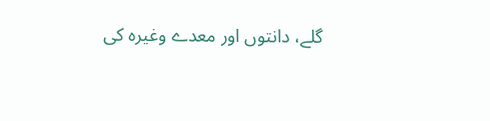گلے، دانتوں اور معدے وغیرہ کی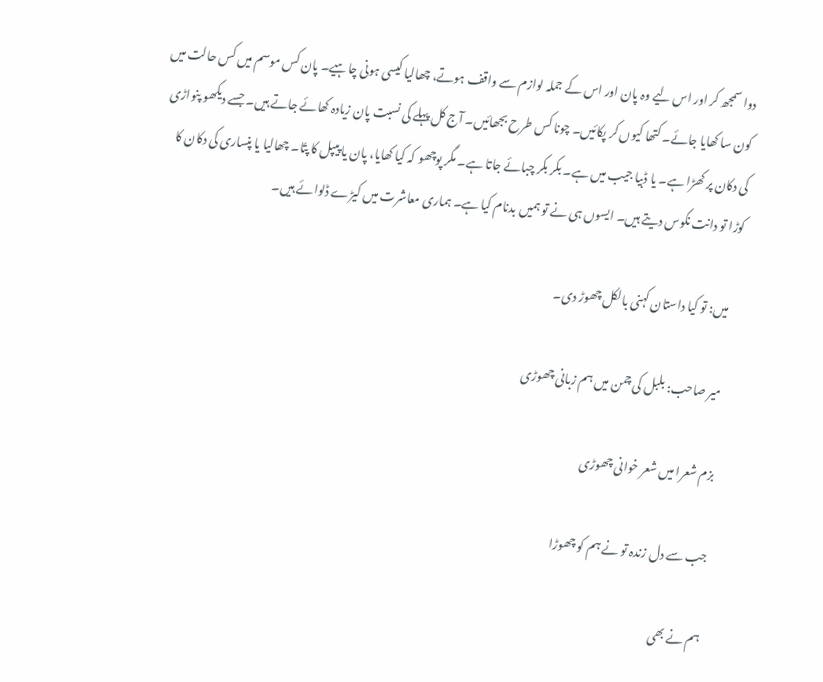دوا سمجھ کر اور اس لیے وہ پان اور اس کے جملہ لوازم سے واقف ہوتے، چھالیا کیسی ہونی چاہیے۔ پان کس موسم میں کس حالت میں کون سا کھایا جائے۔ کتھا کیوں کر پکائیں۔ چونا کس طرح بجھائیں۔ آج کل پہلے کی نسبت پان زیادہ کھائے جاتے ہیں۔ جسے دیکھو پنواڑی کی دکان پر کھڑا ہے۔ یا ڈبیا جیب میں ہے۔ بکر بکر چبائے جاتا ہے۔ مگر پوچھو کہ کیا کھایا، پان یا پیپل کا پتّا۔ چھالیا یا پنساری کی دکان کا کوڑا تو دانت نکوس دیتے ہیں۔ ایسوں ہی نے تو ہمیں بدنام کیا ہے۔ ہماری معاشرت میں کیڑے ڈلوائے ہیں۔

    میں: تو کیا داستان کہنی بالکل چھوڑ دی۔

    میر صاحب: بلبل کی چمن میں ہم زبانی چھوڑی

    بزم شعرا میں شعر خوانی چھوڑی

    جب سے دل زندہ تو نے ہم کو چھوڑا

    ہم نے بھی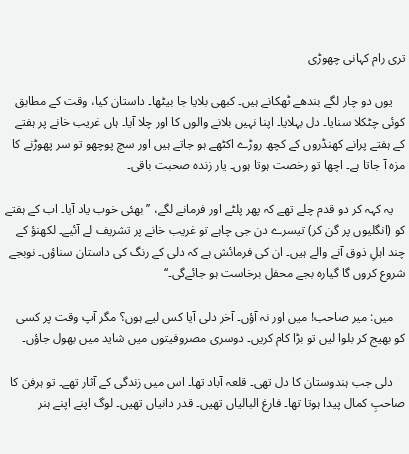تری رام کہانی چھوڑی

    یوں دو چار لگے بندھے ٹھکانے ہیں۔ کبھی بلایا جا بیٹھا۔ داستان کیا، وقت کے مطابق کوئی چٹکلا سنایا۔ دل بہلایا۔ اپنا نہیں بلانے والوں کا اور چلا آیا۔ ہاں غریب خانے پر ہفتے کے ہفتے پرانے کھنڈروں کے کچھ روڑے اکٹھے ہو جاتے ہیں اور سچ پوچھو تو سر پھوڑنے کا مزہ آ جاتا ہے۔ اچھا تو رخصت ہوتا ہوں۔ یار زندہ صحبت باقی۔

    یہ کہہ کر دو قدم چلے تھے کہ پھر پلٹے اور فرمانے لگے، ’’بھئی خوب یاد آیا۔ اب کے ہفتے کو (انگلیوں پر گن کر) تیسرے دن جی چاہے تو غریب خانے پر تشریف لے آئیے۔ لکھنؤ کے چند اہلِ ذوق آنے والے ہیں۔ ان کی فرمائش ہے کہ دلی کے رنگ کی داستان سناؤں۔ نوبجے شروع کروں گا گیارہ بجے محفل برخاست ہو جائےگی۔‘‘

    میں: میر صاحب! میں اور نہ آؤں۔ آخر دلی آیا کس لیے ہوں؟ مگر آپ وقت پر کسی کو بھیج کر بلوا لیں تو بڑا کام کریں۔ دوسری مصروفیتوں میں شاید میں بھول جاؤں۔

    دلی جب ہندوستان کا دل تھی۔ قلعہ آباد تھا۔ اس میں زندگی کے آثار تھے۔ تو ہرفن کا صاحبِ کمال پیدا ہوتا تھا۔ فارغ البالیاں تھیں۔ قدر دانیاں تھیں۔ لوگ اپنے اپنے ہنر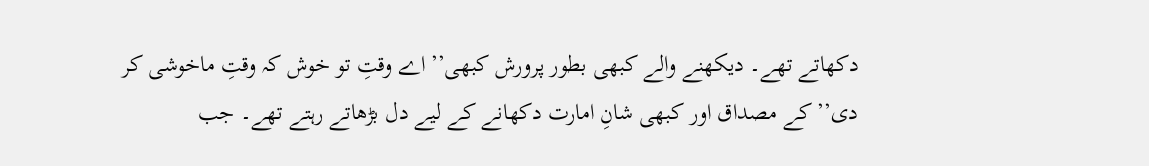دکھاتے تھے۔ دیکھنے والے کبھی بطور پرورش کبھی’’ اے وقتِ تو خوش کہ وقتِ ماخوشی کر دی’’ کے مصداق اور کبھی شانِ امارت دکھانے کے لیے دل بڑھاتے رہتے تھے۔ جب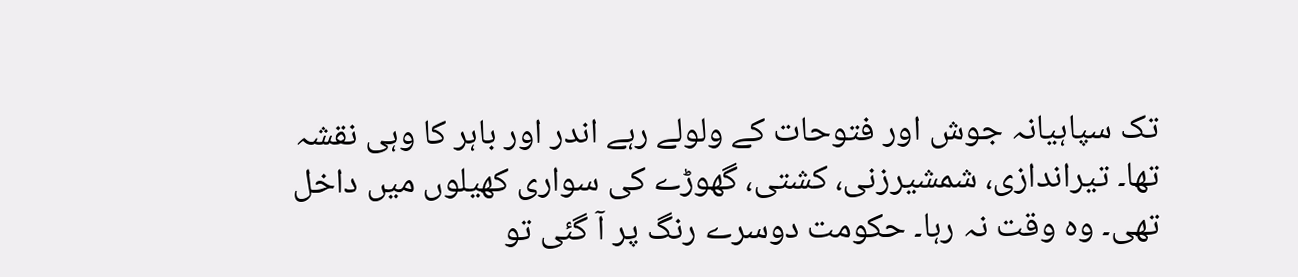تک سپاہیانہ جوش اور فتوحات کے ولولے رہے اندر اور باہر کا وہی نقشہ تھا۔ تیراندازی، شمشیرزنی، کشتی، گھوڑے کی سواری کھیلوں میں داخل تھی۔ وہ وقت نہ رہا۔ حکومت دوسرے رنگ پر آ گئی تو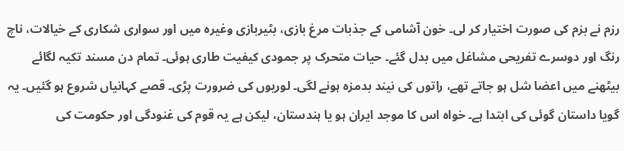رزم نے بزم کی صورت اختیار کر لی۔ خون آشامی کے جذبات مرغ بازی، بٹیربازی وغیرہ میں اور سواری شکاری کے خیالات، ناچ رنگ اور دوسرے تفریحی مشاغل میں بدل گئے۔ حیات متحرک پر جمودی کیفیت طاری ہوئی۔ تمام دن مسند تکیہ لگائے بیٹھنے میں اعضا شل ہو جاتے تھے، راتوں کی نیند بدمزہ ہونے لگی۔ لوریوں کی ضرورت پڑی۔ قصے کہانیاں شروع ہو گئیں۔ یہ گویا داستان گوئی کی ابتدا ہے۔ خواہ اس کا موجد ایران ہو یا ہندستان، لیکن ہے یہ قوم کی غنودگی اور حکومت کی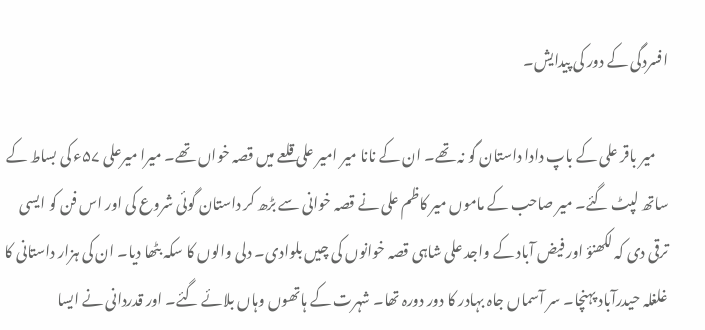افسردگی کے دور کی پیدایش۔

    میر باقر علی کے باپ دادا داستان گو نہ تھے۔ ان کے نانا میر امیر علی قلعے میں قصہ خواں تھے۔ میرا میرعلی ۵۷ء کی بساط کے ساتھ لپٹ گئے۔ میر صاحب کے ماموں میر کاظم علی نے قصہ خوانی سے بڑھ کر داستان گوئی شروع کی اور اس فن کو ایسی ترقی دی کہ لکھنؤ اور فیض آباد کے واجد علی شاہی قصہ خوانوں کی چیں بلوادی۔ دلی والوں کا سکہ بٹھا دیا۔ ان کی ہزار داستانی کا غلغلہ حیدرآباد پہنچا۔ سر آسماں جاہ بہادر کا دور دورہ تھا۔ شہرت کے ہاتھوں وہاں بلائے گئے۔ اور قدردانی نے ایسا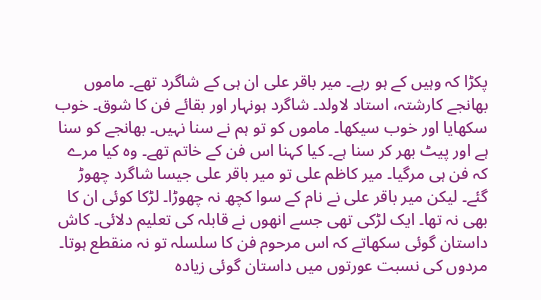پکڑا کہ وہیں کے ہو رہے۔ میر باقر علی ان ہی کے شاگرد تھے۔ ماموں بھانجے کارشتہ، استاد لاولد۔ شاگرد ہونہار اور بقائے فن کا شوق۔ خوب سکھایا اور خوب سیکھا۔ ماموں کو تو ہم نے سنا نہیں۔ بھانجے کو سنا ہے اور پیٹ بھر کر سنا ہے۔ کیا کہنا اس فن کے خاتم تھے۔ وہ کیا مرے کہ فن ہی مرگیا۔ میر کاظم علی تو میر باقر علی جیسا شاگرد چھوڑ گئے۔ لیکن میر باقر علی نے نام کے سوا کچھ نہ چھوڑا۔ لڑکا کوئی ان کا بھی نہ تھا۔ ایک لڑکی تھی جسے انھوں نے قابلہ کی تعلیم دلائی۔ کاش داستان گوئی سکھاتے کہ اس مرحوم فن کا سلسلہ تو نہ منقطع ہوتا۔ مردوں کی نسبت عورتوں میں داستان گوئی زیادہ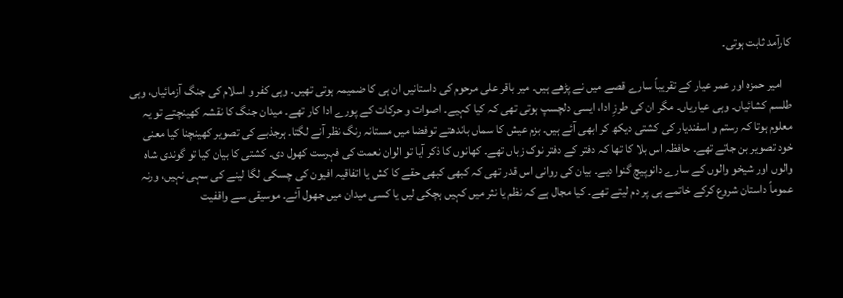کارآمد ثابت ہوتی۔

    امیر حمزہ اور عمر عیار کے تقریباً سارے قصے میں نے پڑھے ہیں۔ میر باقر علی مرحوم کی داستانیں ان ہی کا ضمیمہ ہوتی تھیں۔ وہی کفر و اسلام کی جنگ آزمائیاں، وہی طلسم کشائیاں۔ وہی عیاریاں۔ مگر ان کی طرزِ ادا، ایسی دلچسپ ہوتی تھی کہ کیا کہیے۔ اصوات و حرکات کے پورے ادا کار تھے۔ میدان جنگ کا نقشہ کھینچتے تو یہ معلوم ہوتا کہ رستم و اسفندیار کی کشتی دیکھ کر ابھی آئے ہیں۔ بزم عیش کا سماں باندھتے توفضا میں مستانہ رنگ نظر آنے لگتا۔ ہرجذبے کی تصویر کھینچنا کیا معنی خود تصویر بن جاتے تھے۔ حافظہ اس بلا کا تھا کہ دفتر کے دفتر نوک زباں تھے۔ کھانوں کا ذکر آیا تو الوان نعمت کی فہرست کھول دی۔ کشتی کا بیان کیا تو گوندی شاہ والوں اور شیخو والوں کے سارے دانوپیچ گنوا دیے۔ بیان کی روانی اس قدر تھی کہ کبھی کبھی حقے کا کش یا اتفاقیہ افیون کی چسکی لگا لینے کی سہی نہیں، ورنہ عموماً داستان شروع کرکے خاتمے ہی پر دم لیتے تھے۔ کیا مجال ہے کہ نظم یا نثر میں کہیں ہچکی لیں یا کسی میدان میں جھول آئے۔ موسیقی سے واقفیت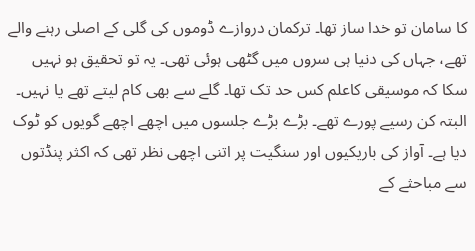کا سامان تو خدا ساز تھا۔ ترکمان دروازے ڈوموں کی گلی کے اصلی رہنے والے تھے، جہاں کی دنیا ہی سروں میں گٹھی ہوئی تھی۔ یہ تو تحقیق ہو نہیں سکا کہ موسیقی کاعلم کس حد تک تھا۔ گلے سے بھی کام لیتے تھے یا نہیں۔ البتہ کن رسیے پورے تھے۔ بڑے بڑے جلسوں میں اچھے اچھے گویوں کو ٹوک دیا ہے۔ آواز کی باریکیوں اور سنگیت پر اتنی اچھی نظر تھی کہ اکثر پنڈتوں سے مباحثے کے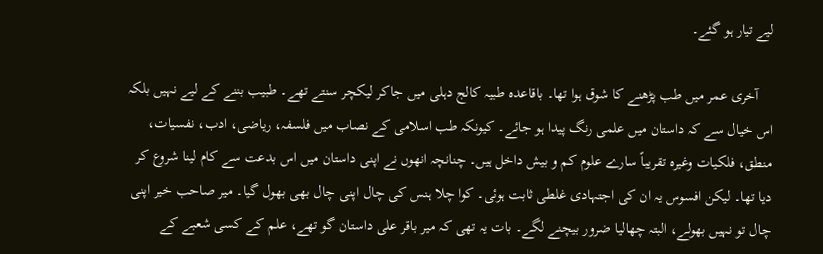لیے تیار ہو گئے۔

    آخری عمر میں طب پڑھنے کا شوق ہوا تھا۔ باقاعدہ طبیہ کالج دہلی میں جاکر لیکچر سنتے تھے۔ طبیب بننے کے لیے نہیں بلکہ اس خیال سے کہ داستان میں علمی رنگ پیدا ہو جائے۔ کیونکہ طب اسلامی کے نصاب میں فلسفہ، ریاضی، ادب، نفسیات، منطق، فلکیات وغیرہ تقریباً سارے علوم کم و بیش داخل ہیں۔ چنانچہ انھوں نے اپنی داستان میں اس بدعت سے کام لینا شروع کر دیا تھا۔ لیکن افسوس یہ ان کی اجتہادی غلطی ثابت ہوئی۔ کوا چلا ہنس کی چال اپنی چال بھی بھول گیا۔ میر صاحب خیر اپنی چال تو نہیں بھولے، البتہ چھالیا ضرور بیچنے لگے۔ بات یہ تھی کہ میر باقر علی داستان گو تھے، علم کے کسی شعبے کے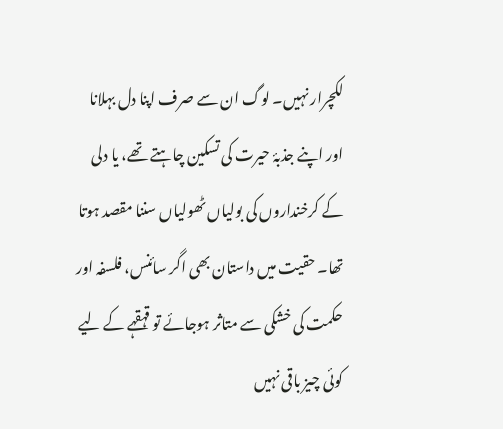لکچرار نہیں۔ لوگ ان سے صرف اپنا دل بہلانا اور اپنے جذبۂ حیرت کی تسکین چاہتے تھے، یا دلی کے کرخنداروں کی بولیاں ٹھولیاں سننا مقصد ہوتا تھا۔ حقیت میں داستان بھی اگر سائنس، فلسفہ اور حکمت کی خشکی سے متاثر ہوجائے تو قہقہے کے لیے کوئی چیز باقی نہیں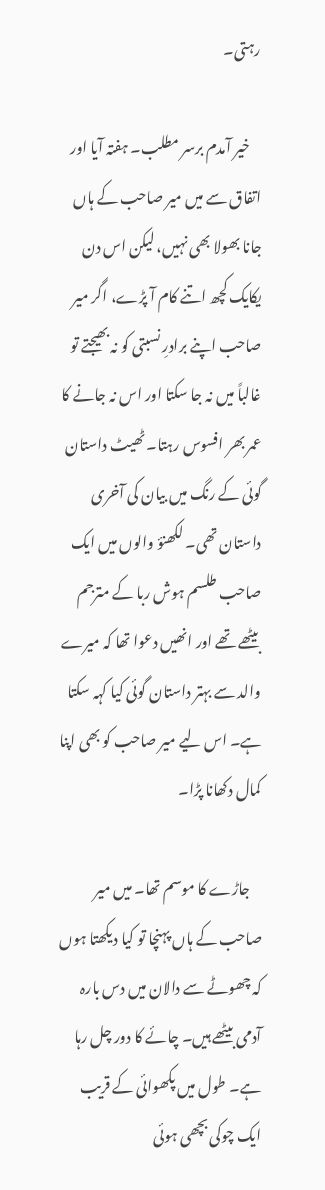رہتی۔

    خیر آمدم برسر مطلب۔ ہفتہ آیا اور اتفاق سے میں میر صاحب کے ہاں جانا بھولا بھی نہیں، لیکن اس دن یکایک کچھ اتنے کام آ پڑے، اگر میر صاحب اپنے برادرِ نسبتی کو نہ بھیجتے تو غالباً میں نہ جا سکتا اور اس نہ جانے کا عمر بھر افسوس رہتا۔ ٹھیٹ داستان گوئی کے رنگ میں بیان کی آخری داستان تھی۔ لکھنؤ والوں میں ایک صاحب طلسم ہوش ربا کے مترجم بیٹھے تھے اور انھیں دعوا تھا کہ میرے والد سے بہتر داستان گوئی کیا کہہ سکتا ہے۔ اس لیے میر صاحب کو بھی اپنا کمال دکھانا پڑا۔

    جاڑے کا موسم تھا۔ میں میر صاحب کے ہاں پہنچا تو کیا دیکھتا ہوں کہ چھوٹے سے دالان میں دس بارہ آدمی بیٹھے ہیں۔ چائے کا دور چل رہا ہے۔ طول میں پکھوائی کے قریب ایک چوکی بچھی ہوئی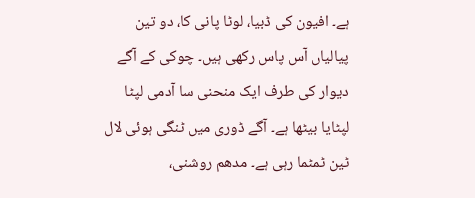ہے۔ افیون کی ڈبیا، لوٹا پانی کا، دو تین پیالیاں آس پاس رکھی ہیں۔ چوکی کے آگے دیوار کی طرف ایک منحنی سا آدمی لپٹا لپٹایا بیٹھا ہے۔ آگے ڈوری میں ٹنگی ہوئی لال ٹین ٹمٹما رہی ہے۔ مدھم روشنی،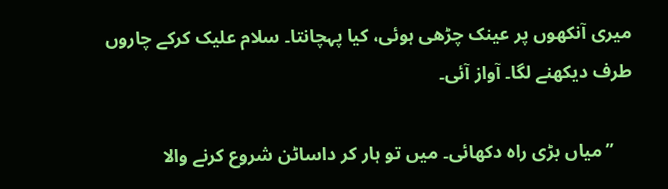میری آنکھوں پر عینک چڑھی ہوئی، کیا پہچانتا۔ سلام علیک کرکے چاروں طرف دیکھنے لگا۔ آواز آئی۔

    ’’میاں بڑی راہ دکھائی۔ میں تو ہار کر داساٹن شروع کرنے والا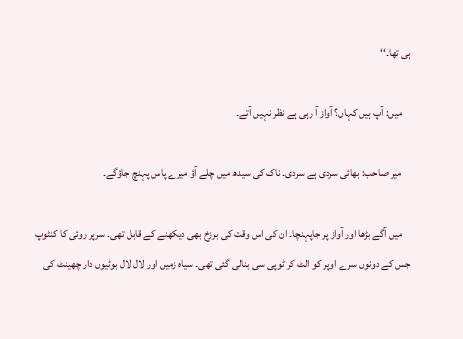ہی تھا۔‘‘

    میں: آپ ہیں کہاں؟ آواز آ رہی ہے نظر نہیں آتے۔

    میر صاحب: بھائی سردی ہے سردی۔ ناک کی سیدھ میں چلے آؤ میرے پاس پہنچ جاؤگے۔

    میں آگے بڑھا اور آواز پر جاپہنچا۔ ان کی اس وقت کی برزخ بھی دیکھنے کے قابل تھی۔ سرپر روئی کا کنٹوپ جس کے دونوں سرے اوپر کو الٹ کر ٹوپی سی بنالی گئی تھی۔ سیاہ زمیں اور لال لال بوٹیوں دار چھینٹ کی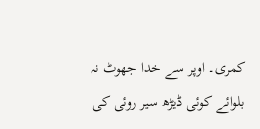کمری۔ اوپر سے خدا جھوٹ نہ بلوائے کوئی ڈیڑھ سیر روئی کی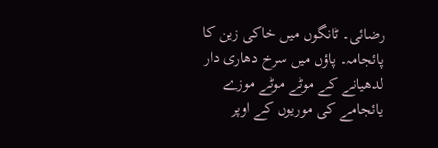رضائی۔ ٹانگوں میں خاکی زین کا پائجامہ۔ پاؤں میں سرخ دھاری دار لدھیانے کے موٹے موٹے موزے یائجامے کی موریوں کے اوپر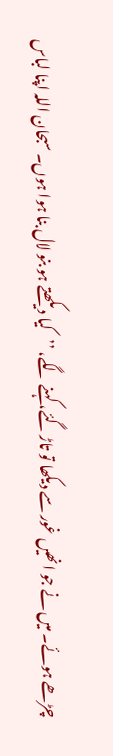چڑھے ہوئے۔ میں نے جو انھیں غور سے دیکھا تو تاڑ گئے، کہنے لگے، ’’کیا دیکھتے ہو بنو لال بنا ہوا ہوں۔ سبحان اللہ اپنا لباس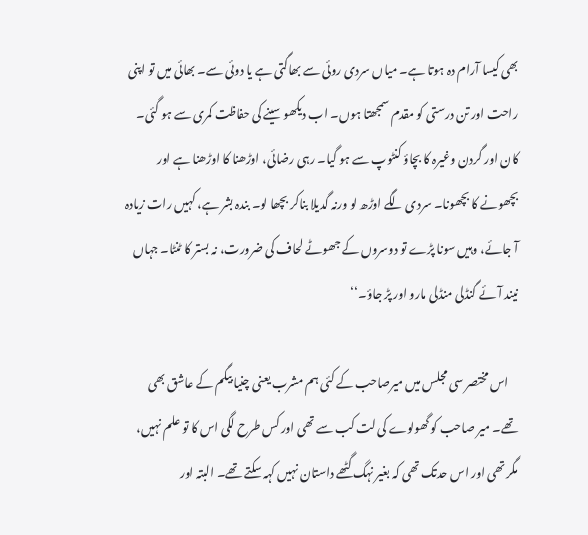بھی کیسا آرام دہ ہوتا ہے۔ میاں سردی روئی سے بھاگتی ہے یا دوئی سے۔ بھائی میں تو اپنی راحت اور تن درستی کو مقدم سمجھتا ہوں۔ اب دیکھو سینے کی حفاظت کمری سے ہو گئی۔ کان اور گردن وغیرہ کا بچاؤ کنٹوپ سے ہو گیا۔ رہی رضائی، اوڑھنا کا اوڑھنا ہے اور بچھونے کا بچھونا۔ سردی لگے اوڑھ لو ورنہ گدیلا بناکر بچھا لو۔ بندہ بشر ہے، کہیں رات زیادہ آ جائے، وہیں سونا پڑے تو دوسروں کے جھوٹے لحاف کی ضرورت، نہ بستر کا ٹنٹا۔ جہاں نیند آئے گنڈلی منڈلی مارو اور پڑ جاؤ۔‘‘

    اس مختصر سی مجلس میں میرصاحب کے کئی ہم مشرب یعنی چنیا بیگم کے عاشق بھی تھے۔ میر صاحب کو گھولوے کی لت کب سے تھی اور کس طرح لگی اس کا تو علم نہیں، مگر تھی اور اس حدتک تھی کہ بغیر نہگ گٹھے داستان نہیں کہہ سکتے تھے۔ البتہ اور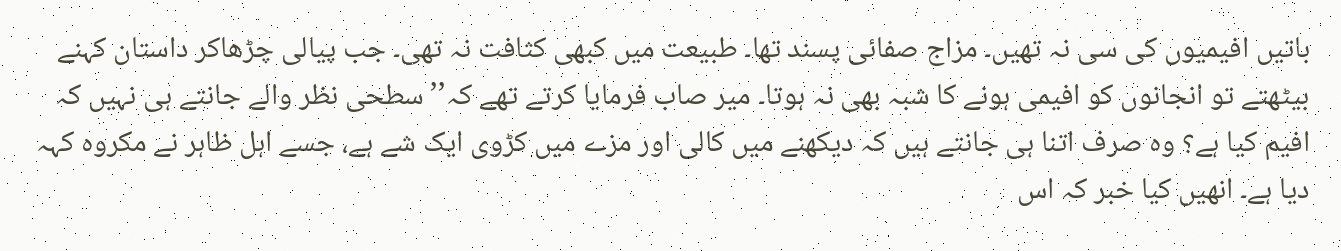باتیں افیمیوں کی سی نہ تھیں۔ مزاج صفائی پسند تھا۔ طبیعت میں کبھی کثافت نہ تھی۔ جب پیالی چڑھاکر داستان کہنے بیٹھتے تو انجانوں کو افیمی ہونے کا شبہ بھی نہ ہوتا۔ میر صاب فرمایا کرتے تھے کہ’’ سطحی نظر والے جانتے ہی نہیں کہ افیم کیا ہے؟ وہ صرف اتنا ہی جانتے ہیں کہ دیکھنے میں کالی اور مزے میں کڑوی ایک شے ہے، جسے اہل ظاہر نے مکروہ کہہ دیا ہے۔ انھیں کیا خبر کہ اس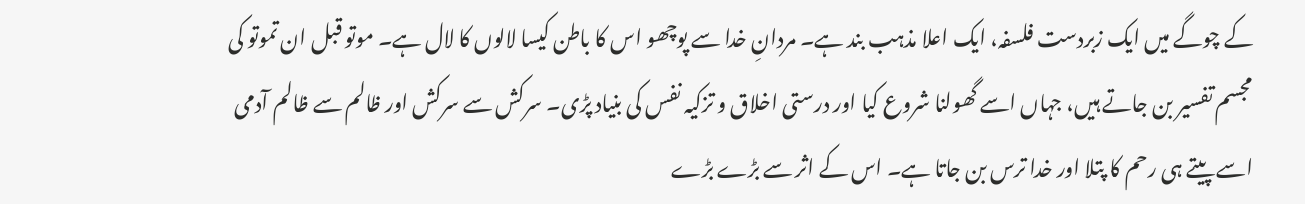کے چوگے میں ایک زبردست فلسفہ، ایک اعلا مذہب بند ہے۔ مردانِ خدا سے پوچھو اس کا باطن کیسا لالوں کا لال ہے۔ موتو قبل ان تموتو کی مجسم تفسیر بن جاتے ہیں، جہاں اسے گھولنا شروع کیا اور درستی اخلاق و تزکیہ نفس کی بنیاد پڑی۔ سرکش سے سرکش اور ظالم سے ظالم آدمی اسے پیتے ہی رحم کا پتلا اور خدا ترس بن جاتا ہے۔ اس کے اثر سے بڑے بڑے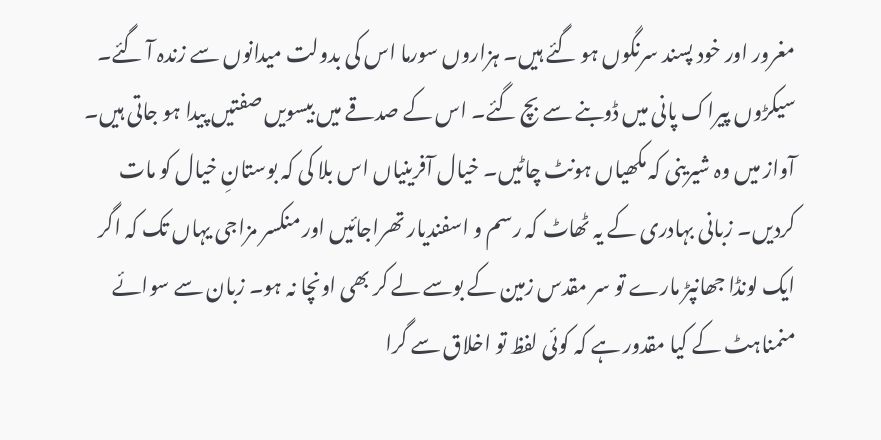مغرور اور خود پسند سرنگوں ہو گئے ہیں۔ ہزاروں سورما اس کی بدولت میدانوں سے زندہ آ گئے۔ سیکڑوں پیراک پانی میں ڈوبنے سے بچ گئے۔ اس کے صدقے میں بیسویں صفتیں پیدا ہو جاتی ہیں۔ آواز میں وہ شیرینی کہ مکھیاں ہونٹ چاٹیں۔ خیال آفرینیاں اس بلا کی کہ بوستانِ خیال کو مات کردیں۔ زبانی بہادری کے یہ ٹھاٹ کہ رسم و اسفندیار تھراجائیں اور منکسر مزاجی یہاں تک کہ اگر ایک لونڈا جھانپڑ مارے تو سر مقدس زمین کے بوسے لے کر بھی اونچا نہ ہو۔ زبان سے سوائے منمناہٹ کے کیا مقدور ہے کہ کوئی لفظ تو اخلاق سے گرا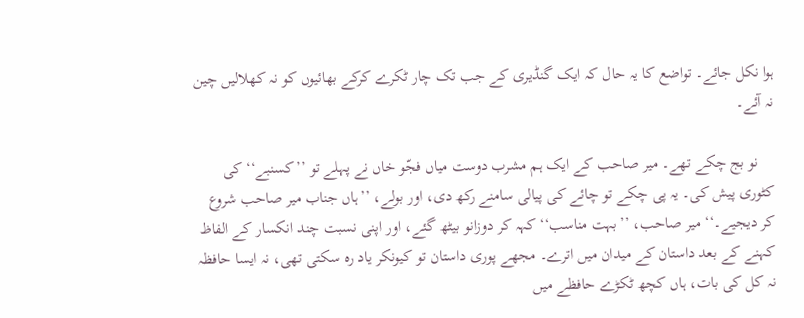ہوا نکل جائے۔ تواضع کا یہ حال کہ ایک گنڈیری کے جب تک چار ٹکرے کرکے بھائیوں کو نہ کھلالیں چین نہ آئے۔

    نو بج چکے تھے۔ میر صاحب کے ایک ہم مشرب دوست میاں فجّو خاں نے پہلے تو ’’کسنبے‘‘ کی کٹوری پیش کی۔ یہ پی چکے تو چائے کی پیالی سامنے رکھ دی، اور بولے، ’’ہاں جناب میر صاحب شروع کر دیجیے۔‘‘ میر صاحب، ’’بہت مناسب‘‘ کہہ کر دوزانو بیٹھ گئے، اور اپنی نسبت چند انکسار کے الفاظ کہنے کے بعد داستان کے میدان میں اترے۔ مجھے پوری داستان تو کیونکر یاد رہ سکتی تھی، نہ ایسا حافظہ نہ کل کی بات، ہاں کچھ ٹکڑے حافظے میں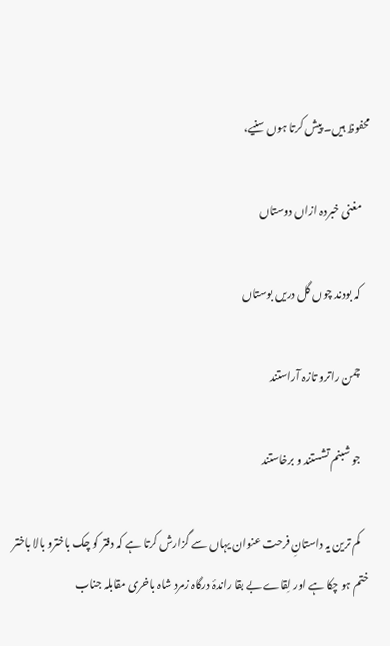محفوظ ہیں۔ پیش کرتا ہوں سنیے،

    مغنی خبردہ ازاں دوستاں

    کہ بودند چوں گل دریں بوستاں

    چمن راترو تازہ آراستند

    جو شبنم تشستند و برخاستند

    کم ترین یہ داستانِ فرحت عنوان یہاں سے گزارش کرتا ہے کہ دفتر کو چک باخترو بالا باختر ختم ہو چکا ہے اور لِقاے بے بقا راندۂ درگاہ زمرد شاہ باخری مقابلہ جناب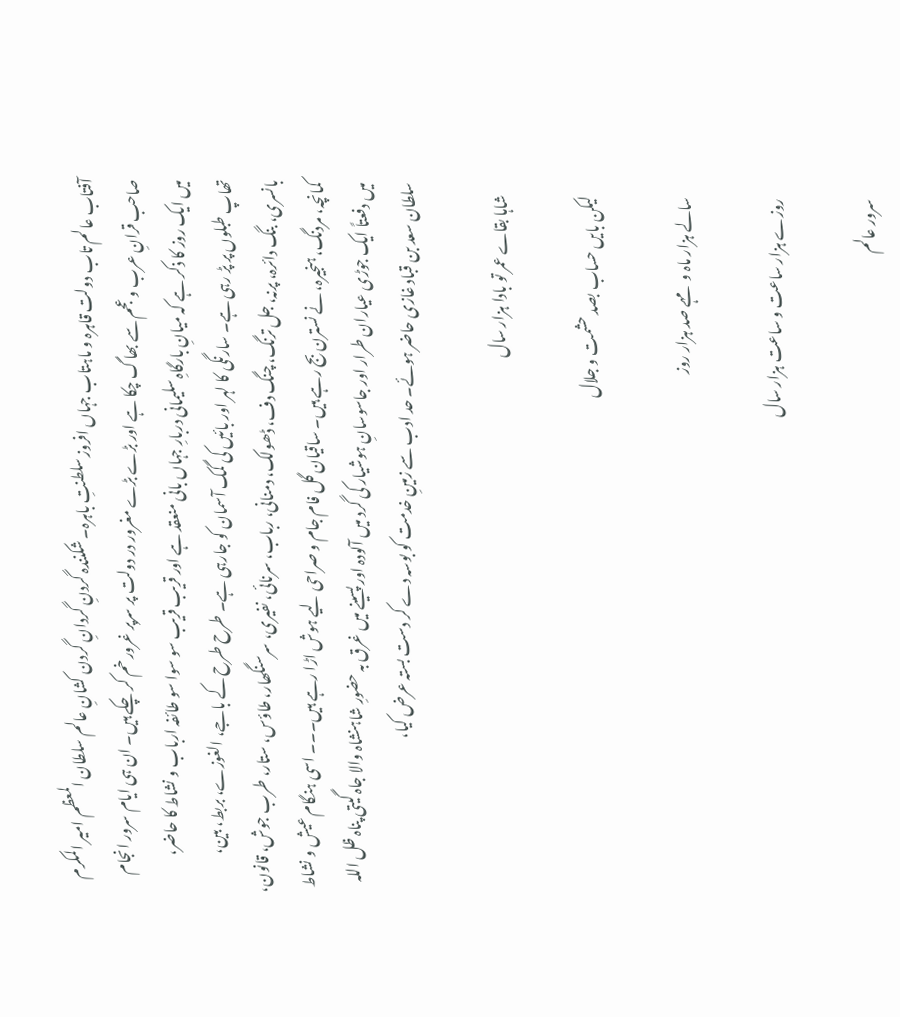آفتاب عالم تاب دولت قاہرہ و ماہتاب جہاں افروز سلطنتِ باہرہ۔ شکنندہ گردنِ گردانِ گردن کشانِ عالم سلطان المعظم امیر المکرم صاحب قرانِ عرب و عجم سے بھاگ چکا ہے اور بڑے بڑے مغرور در دولت پر سرپر غرور خم کر چکے ہیں۔ ان ہی ایام سرور انجام میں ایک روز کا ذکر ہے کہ میانِ بارگاہِ سلیمانی دربارِ جہاں بانی منعقد ہے اور قریب قریب سو سوا سو طائفہ ارباب و نشاط کا حاضر، تھاپ طبلوں پر پڑ رہی ہے۔ سارنگی کا لہر اور بائیں کی گمک آسمان کو جارہی ہے۔ طرح طرح کے باجے، الغوزے، بربط، بین، بانسری، بنگ دائرہ، پرنہ، جل ترنگ، چنگ دف، ڈھولک، دمنانی، رباب، سرنائی، نفیری، سرسنگھار، طاؤس، ستار، طرب جوش، قانون، کمانچہ، مردنگ، ہنجیرہ، نے نسترن بج رہے ہیں۔ ساقیان گل فام جام و صراحی لیے ہوش اڑا رہے ہیں۔۔۔ اسی ہنگام عیش و نشاط میں دفعتاً ایک جوڑی عیاران طرار اور جاسوسانِ ہوشیار کی گرد میں آلودہ اور پسینے میں غرق بہ حضورِ شاہنشاہ والا جاہ گیتی پناہ ظل اللہ سلطان سعد بن قباد غازی حاضر ہوئے۔ حد ادب سے زمینِ خدمت کو بوسہ دے کر دست بستہ عرض کیا،

    شاہا بقاے عمر تو بادا ہزار سال

    لیکن بایں حساب بصد حشمت و جلال

    سالے ہزار ماہ و مہے صد ہزار روز

    روزے ہزار ساعت و ساعت ہزار سال

    سرور عالم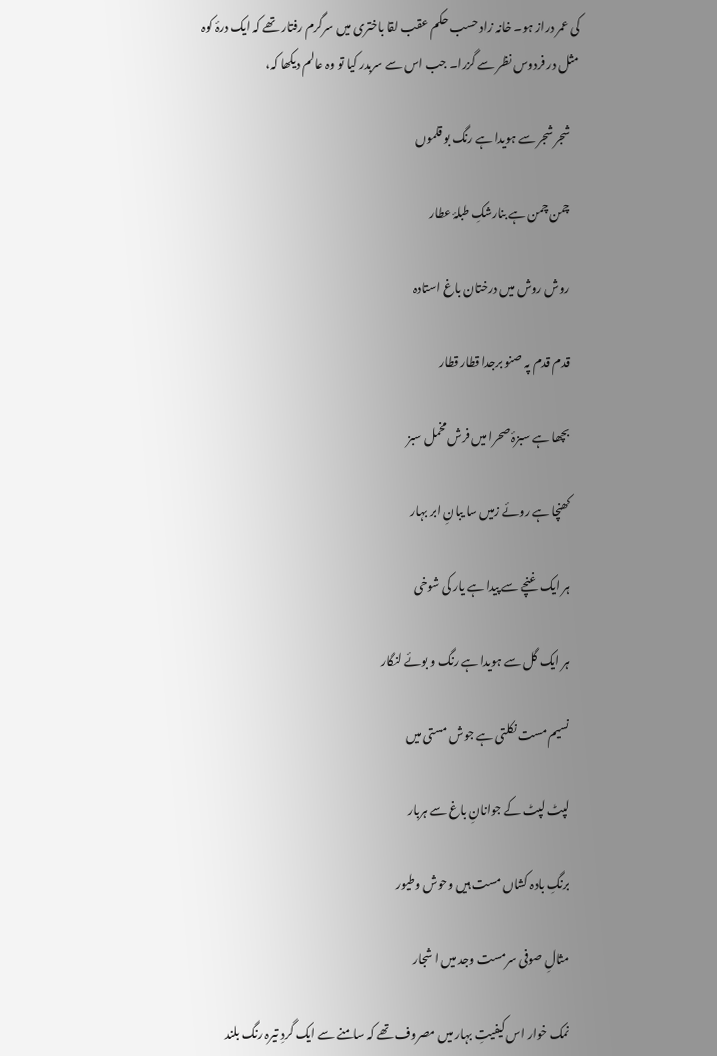کی عمر دراز ہو۔ خانہ زاد حسب حکم عقب لقا باختری میں سرگرم رفتار تھے کہ ایک درۂ کوہ مثل در فردوس نظر سے گزرا۔ جب اس سے سربدر کیا تو وہ عالم دیکھا کہ،

    شجر شجر سے ہویدا ہے رنگ بو قلموں

    چمن چمن ہے بنارشکِ طبلۂ عطار

    روش روش میں درختان باغ استادہ

    قدم قدم پہ صنو برجدا قطار قطار

    بچھا ہے سبزۂ صحرا میں فرش مخمل سبز

    کھنچا ہے روئے زمیں سا یبانِ ابر بہار

    ہر ایک غنچے سے پیدا ہے یار کی شوخی

    ہر ایک گل سے ہویدا ہے رنگ و بوئے لنگار

    نسیم مست نکلتی ہے جوش مستی میں

    لپٹ لپٹ کے جوانانِ باغ سے ہربار

    برنگِ بادہ کشاں مست ہیں وحوش وطیور

    مثالِ صوفی سرمست وجد میں ا شجار

    نمک خوار اس کیفیتِ بہار میں مصروف تھے کہ سامنے سے ایک گردِ تیرہ رنگ بلند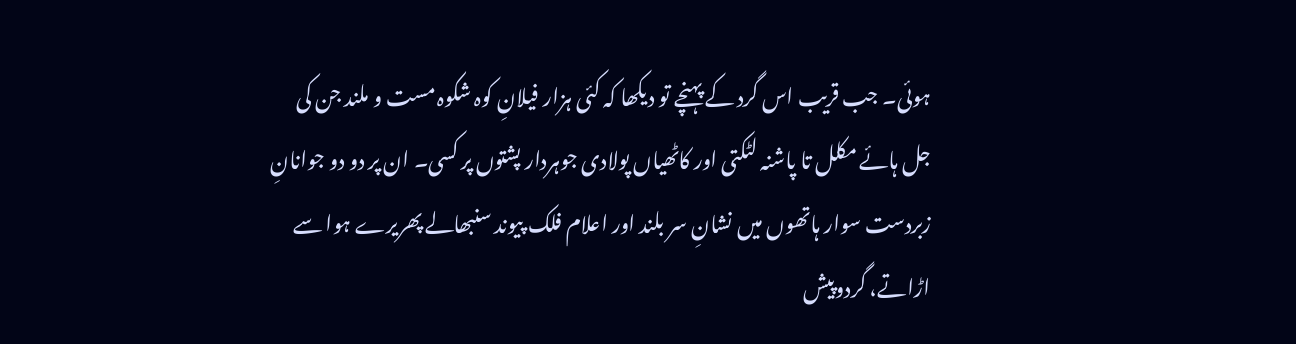ہوئی۔ جب قریب اس گرد کے پہنچے تو دیکھا کہ کئی ہزار فیلانِ کوہ شکوہ مست و ملند جن کی جل ہائے مکلل تا پاشنہ لٹکتی اور کاٹھیاں پولادی جوہردار پشتوں پر کسی۔ ان پر دو دو جوانانِ زبردست سوار ہاتھوں میں نشانِ سر بلند اور اعلام فلک پیوند سنبھالے پھریرے ہوا سے اڑاتے، گردوپیش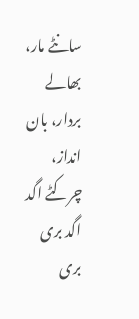سانٹے مار، بھالے بردار، بان انداز، چرکٹے اگد اگد بری بری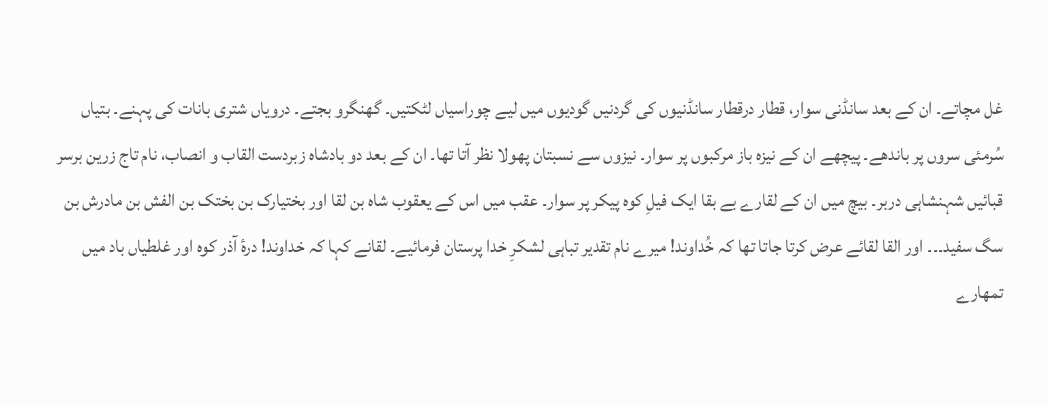غل مچاتے۔ ان کے بعد سانڈنی سوار، قطار درقطار سانڈنیوں کی گردنیں گودیوں میں لیے چوراسیاں لٹکتیں۔ گھنگرو بجتے۔ درویاں شتری بانات کی پہنے۔ بتیاں سُرمئی سروں پر باندھے۔ پیچھے ان کے نیزہ باز مرکبوں پر سوار۔ نیزوں سے نسبتان پھولا نظر آتا تھا۔ ان کے بعد دو بادشاہ زبردست القاب و انصاب، نام تاج زرین برسر قبائیں شہنشاہی دربر۔ بیچ میں ان کے لقارے بے بقا ایک فیلِ کوہ پیکر پر سوار۔ عقب میں اس کے یعقوب شاہ بن لقا اور بختیارک بن بختک بن الفش بن مادرش بن سگ سفید۔۔۔ اور القا لقائے عرض کرتا جاتا تھا کہ خُداوند! میرے نام تقدیر تباہی لشکرِ خدا پرستان فرمائیے۔ لقانے کہا کہ خداوند! درۂ آذر کوہ اور غلطیاں باد میں تمھارے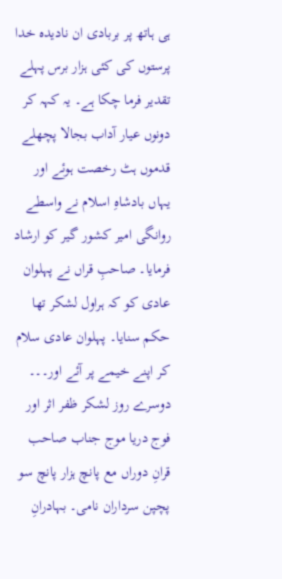ہی ہاتھ پر بربادی ان نادیدہ خدا پرستوں کی کئی ہزار برس پہلے تقدیر فرما چکا ہے۔ یہ کہہ کر دونوں عیار آداب بجالا پچھلے قدموں ہٹ رخصت ہوئے اور یہاں بادشاہِ اسلام نے واسطے روانگی امیر کشور گیر کو ارشاد فرمایا۔ صاحبِ قراں نے پہلوان عادی کو کہ ہراول لشکر تھا حکم سنایا۔ پہلوان عادی سلام کر اپنے خیمے پر آئے اور۔۔۔ دوسرے روز لشکر ظفر اثر اور فوج دریا موج جناب صاحب قرانِ دوراں مع پانچ ہزار پانچ سو پچپن سرداران نامی۔ بہادرانِ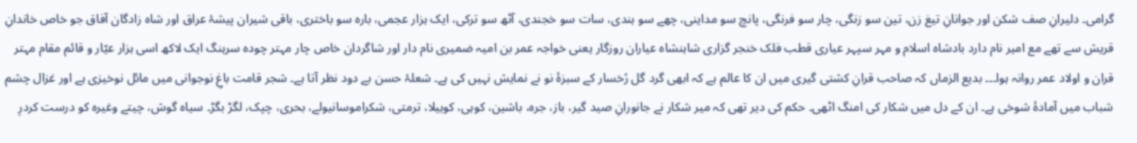گرامی۔ دلیرانِ صف شکن اور جوانانِ تیغ زن، تین سو زنگی، چار سو فرنگی، پانچ سو مداینی، چھے سو ہندی، سات سو خجندی، آٹھ سو ترکی، ایک ہزار عجمی، بارہ سو باختری، باقی شیران پیشۂ عراق اور شاہ زادگان آفاق جو خاص خاندانِ قریش سے تھے مع امیر نام دارد بادشاہ اسلام و مہر سپہر عیاری قطب فلک خنجر گزاری شاہنشاہ عیاران روزگار یعنی خواجہ عمر بن امیہ ضمیری نام دار اور شاگردان خاص چار مہتر چودہ سرہنگ ایک لاکھ اسی ہزار عیّار و قائم مقام مہتر قران و اولاد عمر روانہ ہوا۔۔۔ بدیع الزماں کہ صاحب قرانِ کشتی گیری میں ان کا عالم ہے کہ ابھی گرد گل رُخسار کے سبزۂ نو نے نمایش نہیں کی ہے۔ شعلۂ حسن بے دود نظر آتا ہے۔ شجر قامت باغِ نوجوانی میں مائل نوخیزی ہے اور غزال چشم شباب میں آمادۂ شوخی ہے۔ ان کے دل میں شکار کی امنگ اٹھی۔ حکم کی دیر تھی کہ میر شکار نے جانورانِ صید گیر، باز، جرہ، باشین، کوہی، کوہیلا، ترمتی، شکراموسانیولے، بحری، چپک، لگڑ بگڑ۔ سیاہ گوش، چیتے وغیرہ کو درست کردرِ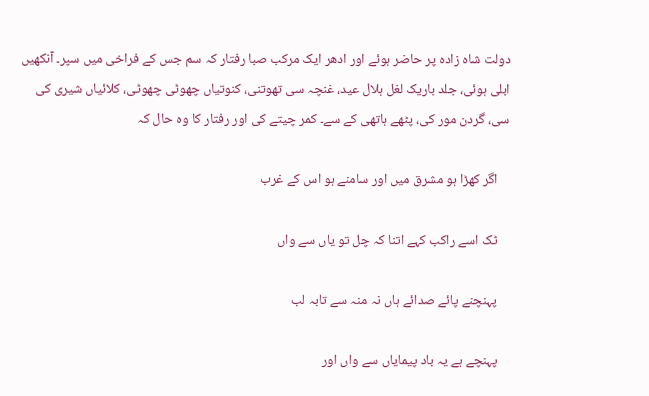دولت شاہ زادہ پر حاضر ہوئے اور ادھر ایک مرکب صبا رفتار کہ سم جس کے فراخی میں سپر۔ آنکھیں ابلی ہوئی، جلد باریک لغل ہلال عید، غنچہ سی تھوتنی، کنوتیاں چھوٹی چھوٹی، کلائیاں شیری کی سی، گردن مور کی، پٹھے ہاتھی کے سے۔ کمر چیتے کی اور رفتار کا وہ حال کہ

    اگر کھڑا ہو مشرق میں اور سامنے ہو اس کے غرب

    ٹک اسے راکب کہے اتنا کہ چل تو یاں سے واں

    پہنچنے پائے صدائے ہاں نہ منہ سے تابہ لب

    پہنچے ہے یہ باد پیمایاں سے واں اور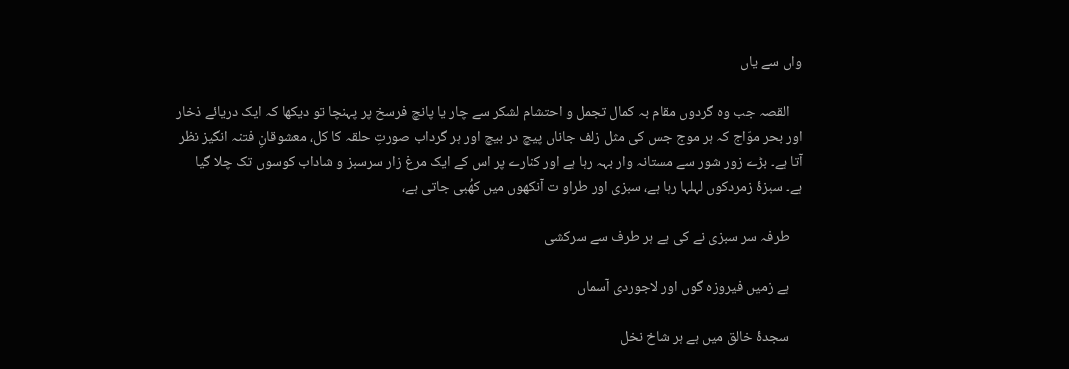واں سے یاں

    القصہ جب وہ گردوں مقام بہ کمال تجمل و احتشام لشکر سے چار یا پانچ فرسخ پر پہنچا تو دیکھا کہ ایک دریائے ذخار اور بحر موّاج کہ ہر موج جس کی مثل زلف جاناں پیچ در بیچ اور ہر گرداب صورتِ حلقہ کا کل، معشوقانِ فتنہ انگیز نظر آتا ہے۔ بڑے زور شور سے مستانہ وار بہہ رہا ہے اور کنارے پر اس کے ایک مرغ زار سرسبز و شاداب کوسوں تک چلا گیا ہے۔ سبزۂ زمردکوں لہلہا رہا ہے، سبزی اور طراو ت آنکھوں میں کھُبی جاتی ہے،

    طرفہ سر سبزی نے کی ہے ہر طرف سے سرکشی

    ہے زمیں فیروزہ گوں اور لاجوردی آسماں

    سجدۂ خالق میں ہے ہر شاخ نخل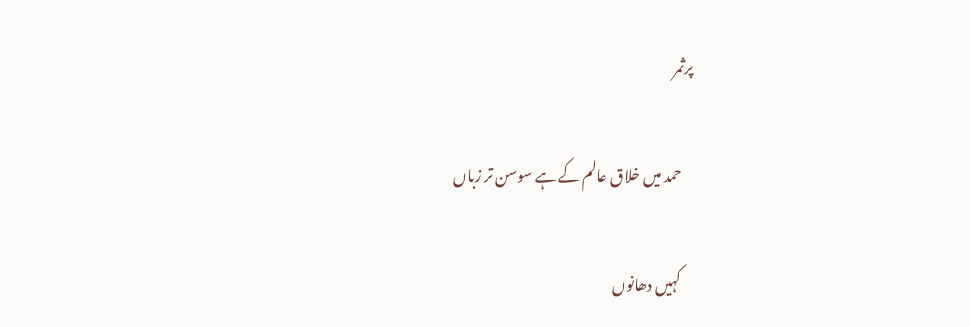پرثمر

    حمد میں خلاق عالم کے ہے سوسن تر زباں

    کہیں دھانوں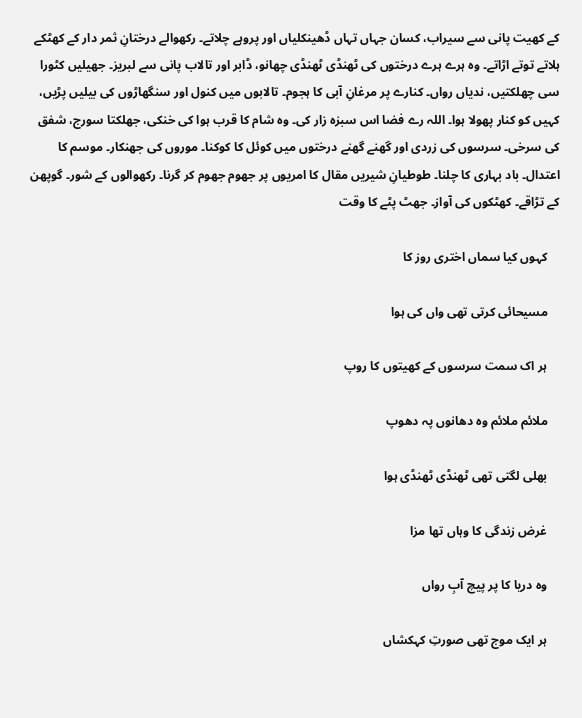کے کھیت پانی سے سیراب، کسان جہاں تہاں ڈھینکلیاں اور پروہے چلاتے۔ رکھوالے درختانِ ثمر دار کے کھٹکے ہلاتے توتے اڑاتے۔ وہ ہرے ہرے درختوں کی ٹھنڈی ٹھنڈی چھانو، ڈابر اور تالاب پانی سے لبریز۔ جھیلیں کٹورا سی چھلکتیں، ندیاں رواں۔ کنارے پر مرغانِ آبی کا ہجوم۔ تالابوں میں کنول اور سنگھاڑوں کی بیلیں پڑیں، کہیں کو کنار پھولا ہوا۔ اللہ رے فضا اس سبزہ زار کی۔ وہ شام کا قرب ہوا کی خنکی، جھلکتا سورج، شفق کی سرخی۔ سرسوں کی زردی اور گھنے گھنے درختوں میں کوئل کا کوکنا۔ موروں کی جھنکار۔ موسم کا اعتدال۔ باد بہاری کا چلنا۔ طوطیانِ شیریں مقال کا امریوں پر جھوم جھوم کر گرنا۔ رکھوالوں کے شور۔ گوپھن کے تڑاقے۔ کھٹکوں کی آواز۔ جھٹ پٹے کا وقت

    کہوں کیا سماں اختری روز کا

    مسیحائی کرتی تھی واں کی ہوا

    ہر اک سمت سرسوں کے کھیتوں کا روپ

    ملائم ملائم وہ دھانوں پہ دھوپ

    بھلی لگتی تھی ٹھنڈی ٹھنڈی ہوا

    غرض زندگی کا وہاں تھا مزا

    وہ دریا کا پر پیچ آبِ رواں

    ہر ایک موج تھی صورتِ کہکشاں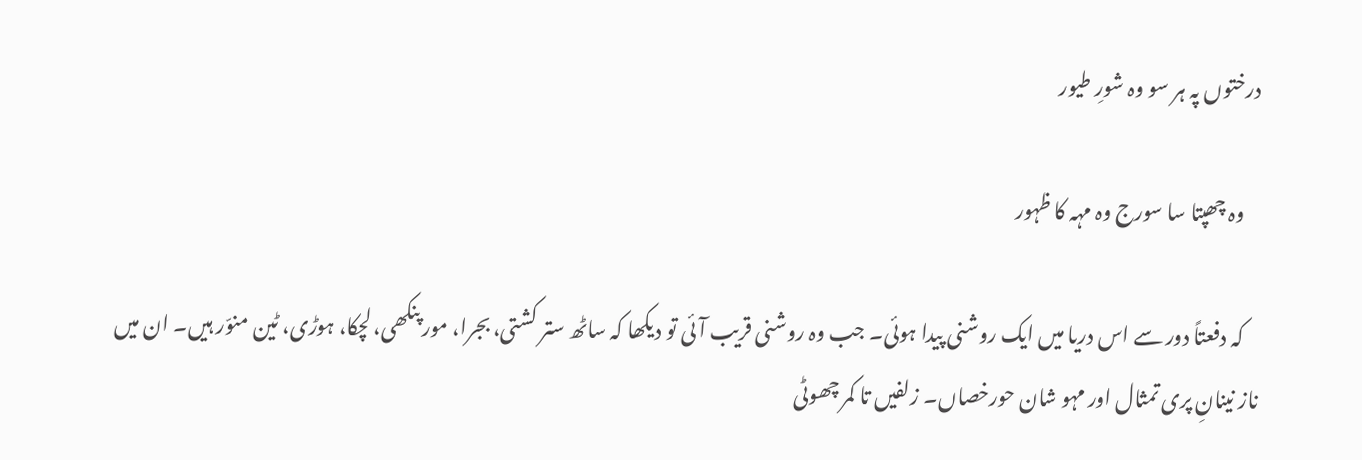درختوں پہ ہر سو وہ شورِ طیور

    وہ چھپتا سا سورج وہ مہہ کا ظہور

    کہ دفعتاً دور سے اس دریا میں ایک روشنی پیدا ہوئی۔ جب وہ روشنی قریب آئی تو دیکھا کہ ساٹھ ستر کشتی، بجرا، مور پنکھی، لچکا، ہوڑی، ٹین منوّر ہیں۔ ان میں ناز نینانِ پری تمثال اور مہو شان حورخصاں۔ زلفیں تا کمر چھوٹی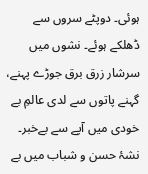ہوئی۔ دوپٹے سروں سے ڈھلکے ہوئے۔ نشوں میں سرشار زرق برق جوڑے پہنے، گہنے پاتوں سے لدی عالمِ بے خودی میں آپے سے بےخبر۔ نشۂ حسن و شباب میں بے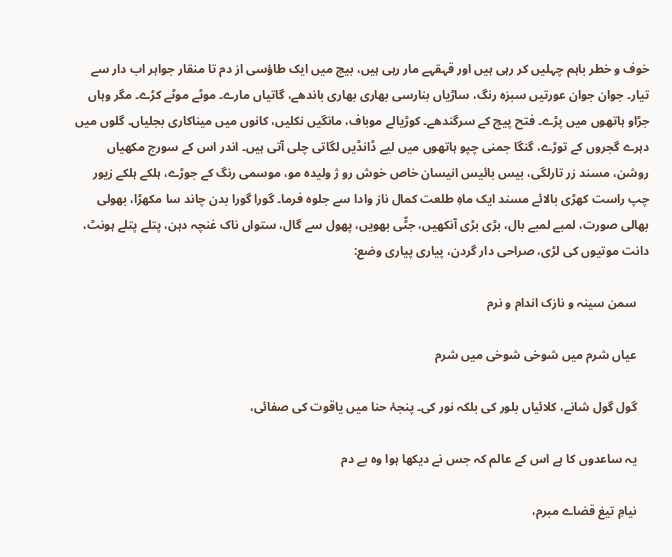خوف و خطر باہم چہلیں کر رہی ہیں اور قہقہے مار رہی ہیں، بیچ میں ایک طاؤسی از دم تا منقار جواہر اب دار سے تیار۔ جوان جوان عورتیں سبزہ رنگ، ساڑیاں بنارسی بھاری بھاری باندھے، گاتیاں مارے۔ موٹے موٹے کڑے۔ مگر وہاں جڑاو ہاتھوں میں پڑے۔ فتح پیچ کے سرگندھے۔ کوڑیالے موباف، مانگیں نکلیں، کانوں میں میناکاری بجلیاں۔ گلوں میں دہرے گجروں کے توڑے، گنگا جمنی چپو ہاتھوں میں لیے ڈانڈیں لگاتی چلی آتی ہیں۔ اندر اس کے سورج مکھیاں روشن، مسند زر تارلگی، بیس بائیس انیسان خاص خوش رو ژ ولیدہ مو، موسمی رنگ کے جوڑے، ہلکے ہلکے زیور چپ راست کھڑی بالائے مسند ایک ماہِ طلعت کمال ناز وادا سے جلوہ فرما۔ گورا گورا بدن چاند سا مکھڑا، بھولی بھالی صورت، لمبے لمبے بال، بڑی بڑی آنکھیں، جٹّی بھویں، پھول سے گال، ستواں ناک غنچہ دہن، پتلے پتلے ہونٹ، دانت موتیوں کی لڑی، صراحی دار گردن، پیاری پیاری وضع:

    سمن سینہ و نازک اندام و نرم

    عیاں شرم میں شوخی شوخی میں شرم

    گول گول شانے، کلائیاں بلور کی بلکہ نور کی۔ پنجۂ حنا میں یاقوت کی صفائی،

    یہ ساعدوں کا ہے اس کے عالم کہ جس نے دیکھا ہوا وہ بے دم

    نیامِ تیغ قضاے مبرم،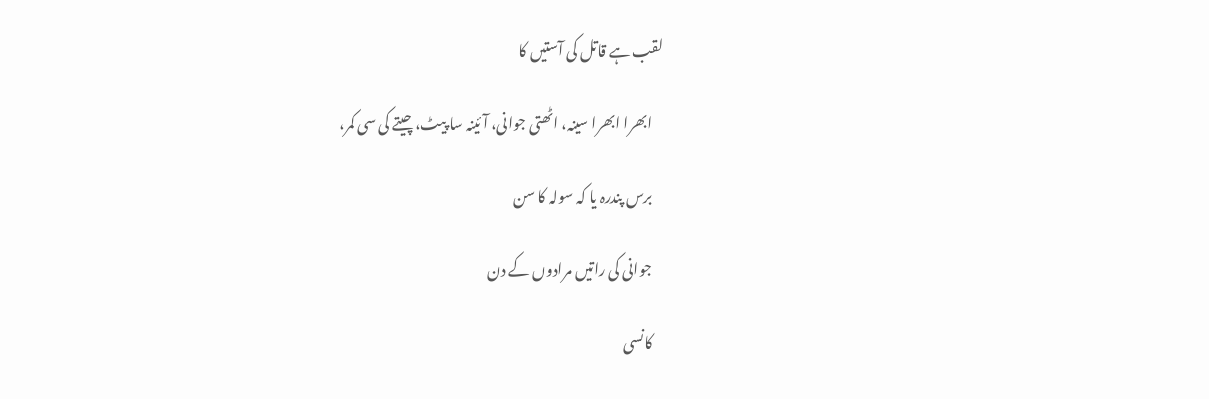لقب ہے قاتل کی آستیں کا

    ابھرا ابھرا سینہ، اٹھتی جوانی، آئینہ سا پیٹ، چیتے کی سی کمر،

    برس پندرہ یا کہ سولہ کا سن

    جوانی کی راتیں مرادوں کے دن

    کانسی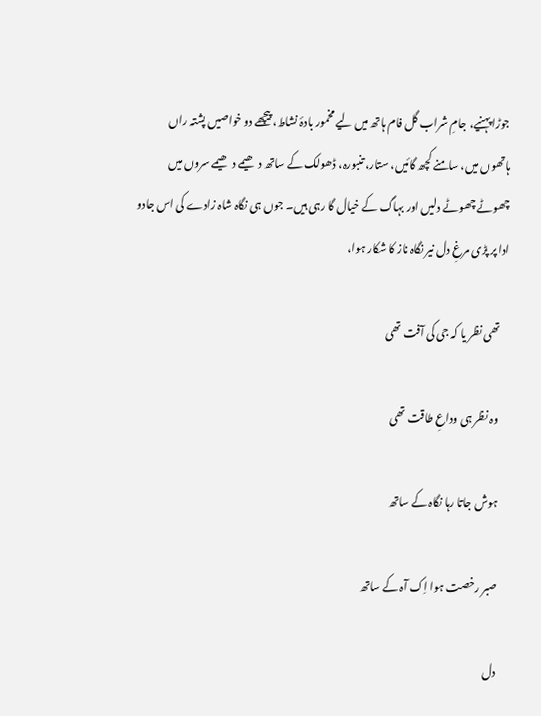جوڑا پہنیے، جامِ شراب گل فام ہاتھ میں لیے مخمور بادۂ نشاط، پیچھے دو خواصیں پشتہ راں ہاتھوں میں، سامنے کچھ گائیں، ستار، تنبورہ، ڈھولک کے ساتھ دھیمے دھیمے سروں میں چھوٹے چھوٹے دلیں اور بہاگ کے خیال گا رہی ہیں۔ جوں ہی نگاہ شاہ زادے کی اس جادو ادا پر پڑی مرغِ دل نیر نگاہ ناز کا شکار ہوا،

    تھی نظر یا کہ جی کی آفت تھی

    وہ نظر ہی وداعِ طاقت تھی

    ہوش جاتا رہا نگاہ کے ساتھ

    صبر رخصت ہوا اِک آہ کے ساتھ

    دل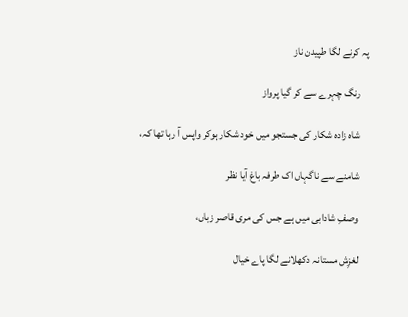پہ کرنے لگا طپیدن ناز

    رنگ چہرے سے کر گیا پرواز

    شاہ زادہ شکار کی جستجو میں خود شکار ہوکر واپس آ رہا تھا کہ،

    شامنے سے ناگہاں اک طرفہ باغ آیا نظر

    وصفِ شادابی میں ہے جس کی مری قاصر زباں،

    لغزِش مستانہ دکھلانے لگا پاے خیال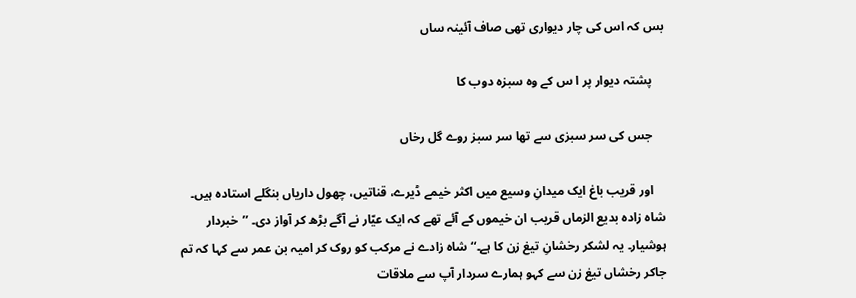بس کہ اس کی چار دیواری تھی صاف آئینہ ساں

    پشتہ دیوار پر ا س کے وہ سبزہ دوب کا

    جس کی سر سبزی سے تھا سر سبز روے گل رخاں

    اور قریب باغ ایک میدانِ وسیع میں اکثر خیمے ڈیرے، قناتیں، چھول داریاں بنگلے استادہ ہیں۔ شاہ زادہ بدیع الزماں قریب ان خیموں کے آئے تھے کہ ایک عیّار نے آگے بڑھ کر آواز دی۔ ’’خبردار ہوشیار۔ یہ لشکر رخشانِ تیغ زن کا ہے۔‘‘ شاہ زادے نے مرکب کو روک کر امیہ بن عمر سے کہا کہ تم جاکر رخشاں تیغ زن سے کہو ہمارے سردار آپ سے ملاقات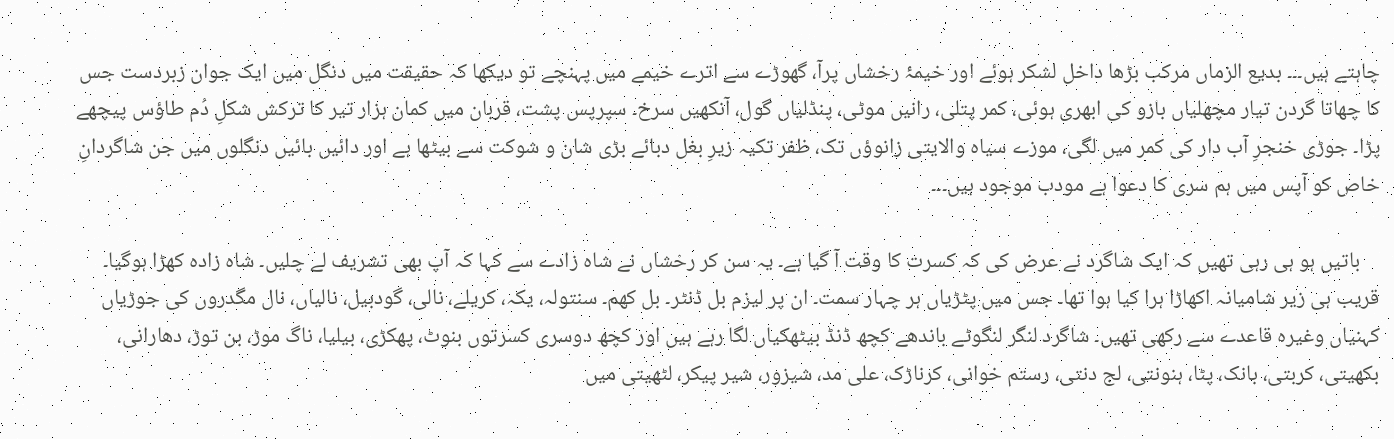چاہتے ہیں۔۔۔ بدیع الزماں مرکب بڑھا داخل لشکر ہوئے اور خیمۂ رخشاں پرآ، گھوڑے سے اترے خیمے میں پہنچے تو دیکھا کہ حقیقت میں دنگل میں ایک جوان زبردست جس کا چھاتا گردن تیار مچھلیاں بازو کی ابھری ہوئی، کمر پتلی، رانیں موٹی، پنڈلیاں گول، آنکھیں سرخ۔ سپرپس پشت، قربان میں کمان ہزار تیر کا ترکش شکلِ دُم طاؤس پیچھے پڑا۔ جوڑی خنجرِ آب دار کی کمر میں لگی، موزے سیاہ والایتی زانوؤں تک، ظفر تکیہ زیرِ بغل دبائے بڑی شان و شوکت سے بیٹھا ہے اور دائیں بائیں دنگلوں میں جن شاگردانِ خاص کو آپس میں ہم سری کا دعوا ہے مودب موجود ہیں۔۔۔

    باتیں ہو ہی رہی تھیں کہ ایک شاگرد نے عرض کی کہ کسرت کا وقت آ گیا ہے۔ یہ سن کر رخشاں نے شاہ زادے سے کہا کہ آپ بھی تشریف لے چلیں۔ شاہ زادہ کھڑا ہوگیا۔ قریب ہی زیر شامیانہ اکھاڑا ہرا کیا ہوا تھا۔ جس میں پٹڑیاں ہر چہار سمت۔ ان پر لیزم بل ڈنٹر۔ بل کھم۔ سنتولہ، یکہ، کریلے، نالی، گودبیل، نالیاں، نال مگدروں کی جوڑیاں کہنیاں وغیرہ قاعدے سے رکھی تھیں۔ شاگرد لنگر لنگوٹے باندھے کچھ ڈنڈ بیٹھکیاں لگا رہے ہیں اور کچھ دوسری کسرتوں بنوٹ، پھکڑی، بیلیا، ناگ موڑ، بن توڑ، دھارانی، بکھیتی، کربتی، بانک، پٹا، ہنونتی، لج دنتی، رستم خوانی، کرناڑک، علی مد، شیزور، شیر پیکر، لٹھیتی میں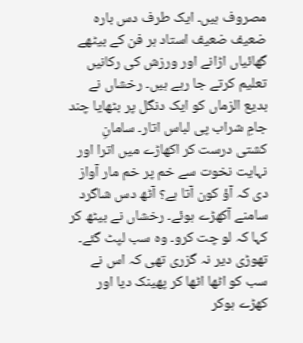مصروف ہیں۔ ایک طرف دس بارہ ضعیف ضعیف استاد ہر فن کے بیٹھے گھائیاں اڑانے اور ورزش کی رکانیں تعلیم کرتے جا رہے ہیں۔ رخشاں نے بدیع الزماں کو ایک دنگل پر بٹھایا چند جامِ شراب پی لباس اتار۔ سامانِ کشتی درست کر اکھاڑے میں اترا اور نہایت نخوت سے خم پر خم مار آواز دی کہ آؤ کون آتا ہے؟ آٹھ دس شاگرد سامنے آکھڑے ہوئے۔ رخشاں نے بیٹھ کر کہا کہ لو چت کرو۔ وہ سب لپٹ گئے۔ تھوڑی دیر نہ گزری تھی کہ اس نے سب کو اٹھا اٹھا کر پھینک دیا اور کھڑے ہوکر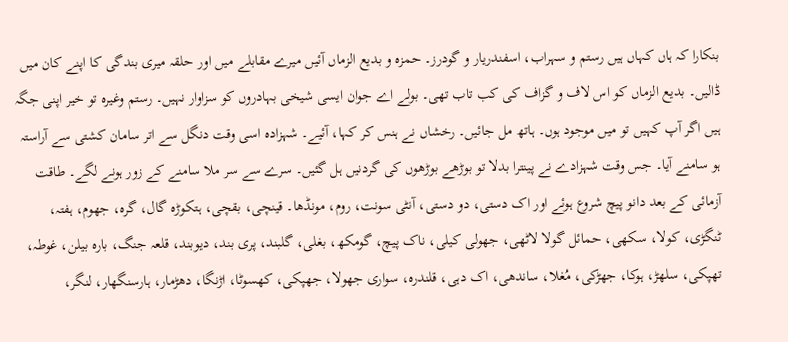بنکارا کہ ہاں کہاں ہیں رستم و سہراب، اسفندریار و گودرز۔ حمزہ و بدیع الزماں آئیں میرے مقابلے میں اور حلقہ میری بندگی کا اپنے کان میں ڈالیں۔ بدیع الزماں کو اس لاف و گزاف کی کب تاب تھی۔ بولے اے جوان ایسی شیخی بہادروں کو سزاوار نہیں۔ رستم وغیرہ تو خیر اپنی جگہ ہیں اگر آپ کہیں تو میں موجود ہوں۔ ہاتھ مل جائیں۔ رخشاں نے ہنس کر کہا، آئیے۔ شہزادہ اسی وقت دنگل سے اتر سامان کشتی سے آراستہ ہو سامنے آیا۔ جس وقت شہزادے نے پینترا بدلا تو بوڑھے بوڑھوں کی گردنیں ہل گئیں۔ سرے سے سر ملا سامنے کے زور ہونے لگے۔ طاقت آزمائی کے بعد دانو پیچ شروع ہوئے اور اک دستی، دو دستی، آنٹی سونت، روم، مونڈھا۔ قینچی، بقچی، ہتکوڑہ گال، گرہ، جھوم، ہفتہ، ٹنگڑی، کولا، سکھی، حمائل گولا لاٹھی، جھولی کیلی، ناک پیچ، گومکھ، بغلی، گلبند، پری بند، دیوبند، قلعہ جنگ، بارہ بیلن، غوطہ، تھپکی، سلھڑ، ہوکا، جھڑکی، مُغلا، ساندھی، اک دہی، قلندرہ، سواری جھولا، جھپکی، کھسوٹا، اڑنگا، دھڑمار، ہارسنگھار، لنگر،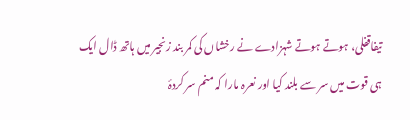تیفاقفلی، ہوتے ہوتے شہزادے نے رخشاں کی کمر بند زنجیر میں ہاتھ ڈال ایک ہی قوت میں سر سے بلند کیا اور نعرہ مارا کہ منم سر کردۂ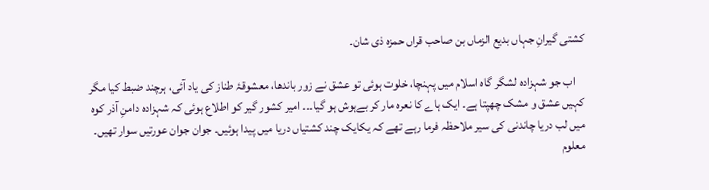کشتی گیرانِ جہاں بدیع الزماں بن صاحب قراں حمزہ ذی شان۔

    اب جو شہزادہ لشگر گاہ اسلام میں پہنچا، خلوت ہوئی تو عشق نے زور باندھا، معشوقۂ طناز کی یاد آئی، ہرچند ضبط کیا مگر کہیں عشق و مشک چھپتا ہے۔ ایک ہاے کا نعرہ مار کر بےہوش ہو گیا۔۔۔ امیر کشور گیر کو اطلاع ہوئی کہ شہزادہ دامنِ آذر کوہ میں لب دریا چاندنی کی سیر ملاحظہ فرما رہے تھے کہ یکایک چند کشتیاں دریا میں پیدا ہوئیں۔ جوان جوان عورتیں سوار تھیں۔ معلوم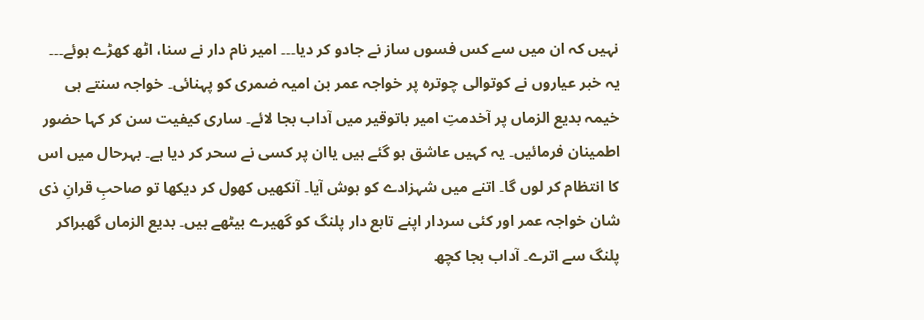نہیں کہ ان میں سے کس فسوں ساز نے جادو کر دیا۔۔۔ امیر نام دار نے سنا، اٹھ کھڑے ہوئے۔۔۔ یہ خبر عیاروں نے کوتوالی چوترہ پر خواجہ عمر بن امیہ ضمری کو پہنائی۔ خواجہ سنتے ہی خیمہ بدیع الزماں پر آخدمتِ امیر باتوقیر میں آداب بجا لائے۔ ساری کیفیت سن کر کہا حضور اطمینان فرمائیں۔ یہ کہیں عاشق ہو گئے ہیں یاان پر کسی نے سحر کر دیا ہے۔ بہرحال میں اس کا انتظام کر لوں گا۔ اتنے میں شہزادے کو ہوش آیا۔ آنکھیں کھول کر دیکھا تو صاحبِ قرانِ ذی شان خواجہ عمر اور کئی سردار اپنے تابع دار پلنگ کو گھیرے بیٹھے ہیں۔ بدیع الزماں گھبراکر پلنگ سے اترے۔ آداب بجا کچھ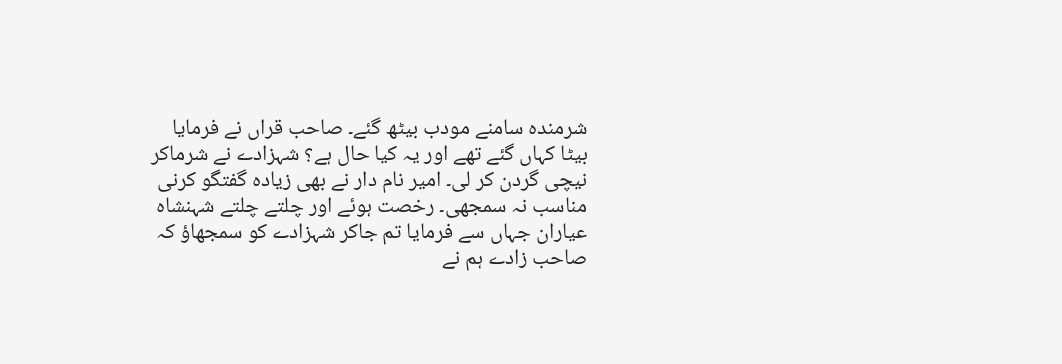شرمندہ سامنے مودب بیٹھ گئے۔ صاحب قراں نے فرمایا بیٹا کہاں گئے تھے اور یہ کیا حال ہے؟ شہزادے نے شرماکر نیچی گردن کر لی۔ امیر نام دار نے بھی زیادہ گفتگو کرنی مناسب نہ سمجھی۔ رخصت ہوئے اور چلتے چلتے شہنشاہ عیاران جہاں سے فرمایا تم جاکر شہزادے کو سمجھاؤ کہ صاحب زادے ہم نے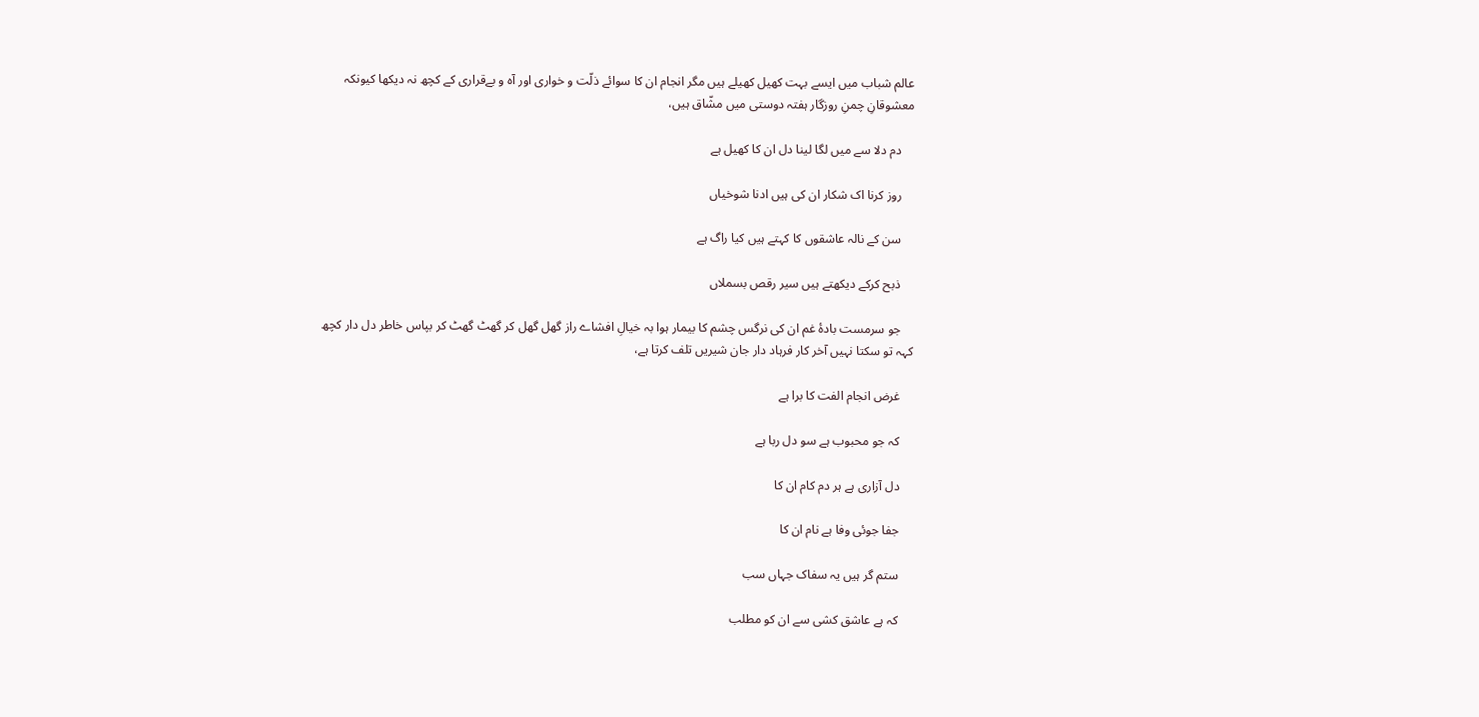عالم شباب میں ایسے بہت کھیل کھیلے ہیں مگر انجام ان کا سوائے ذلّت و خواری اور آہ و بےقراری کے کچھ نہ دیکھا کیونکہ معشوقانِ چمنِ روزگار ہفتہ دوستی میں مشّاق ہیں،

    دم دلا سے میں لگا لینا دل ان کا کھیل ہے

    روز کرنا اک شکار ان کی ہیں ادنا شوخیاں

    سن کے نالہ عاشقوں کا کہتے ہیں کیا راگ ہے

    ذبح کرکے دیکھتے ہیں سیر رقص بسملاں

    جو سرمست بادۂ غم ان کی نرگس چشم کا بیمار ہوا بہ خیالِ افشاے راز گھل گھل کر گھٹ گھٹ کر بپاس خاطر دل دار کچھ کہہ تو سکتا نہیں آخر کار فرہاد دار جان شیریں تلف کرتا ہے،

    غرض انجام الفت کا برا ہے

    کہ جو محبوب ہے سو دل ربا ہے

    دل آزاری ہے ہر دم کام ان کا

    جفا جوئی وفا ہے نام ان کا

    ستم گر ہیں یہ سفاک جہاں سب

    کہ ہے عاشق کشی سے ان کو مطلب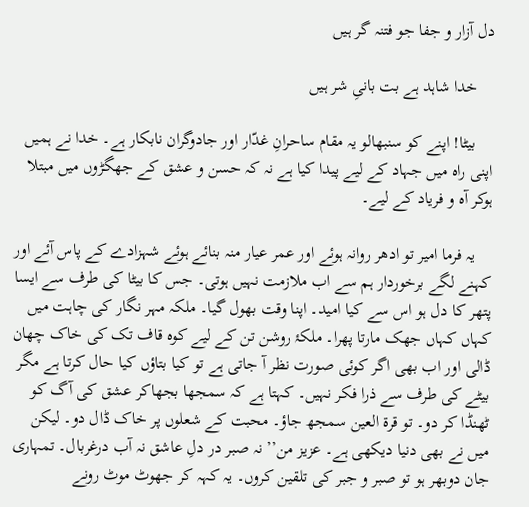دل آزار و جفا جو فتنہ گر ہیں

    خدا شاہد ہے بت بانیِ شر ہیں

    بیٹا! اپنے کو سنبھالو یہ مقام ساحرانِ غدّار اور جادوگران نابکار ہے۔ خدا نے ہمیں اپنی راہ میں جہاد کے لیے پیدا کیا ہے نہ کہ حسن و عشق کے جھگڑوں میں مبتلا ہوکر آہ و فریاد کے لیے۔

    یہ فرما امیر تو ادھر روانہ ہوئے اور عمر عیار منہ بنائے ہوئے شہزادے کے پاس آئے اور کہنے لگے برخوردار ہم سے اب ملازمت نہیں ہوتی۔ جس کا بیٹا کی طرف سے ایسا پتھر کا دل ہو اس سے کیا امید۔ اپنا وقت بھول گیا۔ ملکہ مہر نگار کی چاہت میں کہاں کہاں جھک مارتا پھرا۔ ملکۂ روشن تن کے لیے کوہ قاف تک کی خاک چھان ڈالی اور اب بھی اگر کوئی صورت نظر آ جاتی ہے تو کیا بتاؤں کیا حال کرتا ہے مگر بیٹے کی طرف سے ذرا فکر نہیں۔ کہتا ہے کہ سمجھا بجھاکر عشق کی آگ کو ٹھنڈا کر دو۔ تو قرۃ العین سمجھ جاؤ۔ محبت کے شعلوں پر خاک ڈال دو۔ لیکن میں نے بھی دنیا دیکھی ہے۔ عزیز من’’ نہ صبر در دلِ عاشق نہ آب درغربال۔ تمہاری جان دوبھر ہو تو صبر و جبر کی تلقین کروں۔ یہ کہہ کر جھوٹ موٹ رونے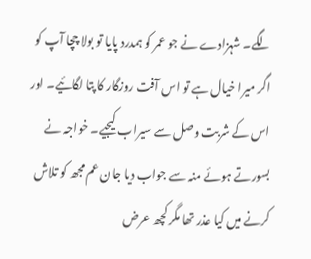لگے۔ شہزادے نے جو عمر کو ہمدرد پایا تو بولا چچا آپ کو اگر میرا خیال ہے تو اس آفت روزگار کا پتا لگائیے۔ اور اس کے شربت وصل سے سیراب کیجیے۔ خواجہ نے بسورتے ہوئے منہ سے جواب دیا جان عم مجھ کو تلاش کرنے میں کیا عذر تھا مگر کچھ عرض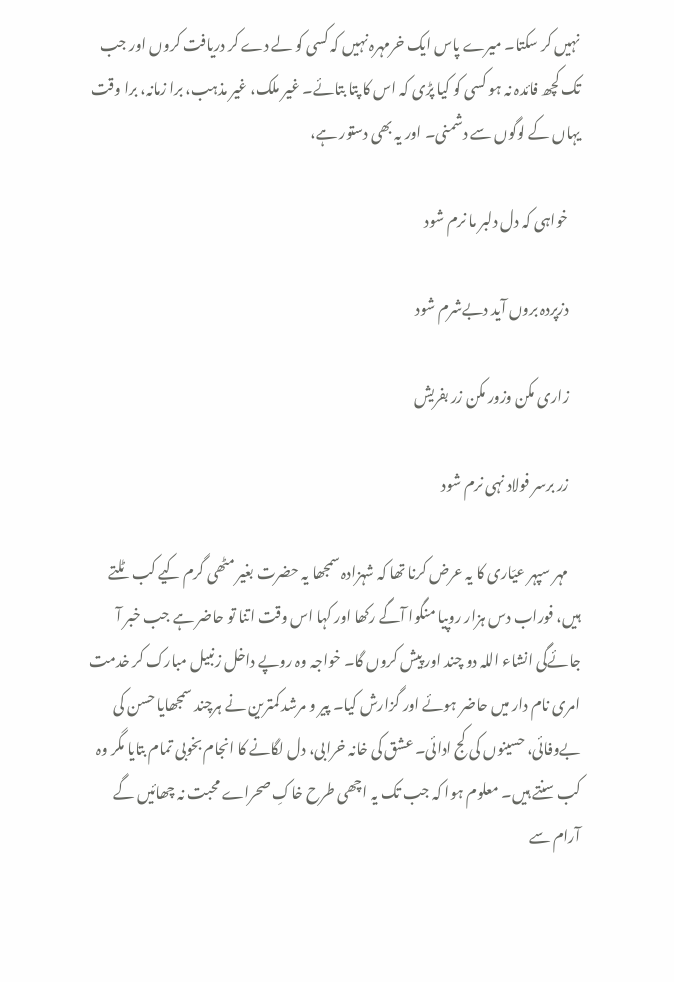نہیں کر سکتا۔ میرے پاس ایک خرمہرہ نہیں کہ کسی کو لے دے کر دریافت کروں اور جب تک کچھ فائدہ نہ ہو کسی کو کیا پڑی کہ اس کا پتا بتائے۔ غیر ملک، غیر مذہب، برا زمانہ، برا وقت یہاں کے لوگوں سے دشمنی۔ اور یہ بھی دستور ہے،

    خواہی کہ دل دلبر ما نرم شود

    دزپردہ بروں آید دبےشرم شود

    زاری مکن وزور مکن زر بفریش

    زر برسر فولاد نہی نرم شود

    مہر سپہر عیّاری کا یہ عرض کرنا تھا کہ شہزادہ سمجھا یہ حضرت بغیر مٹھی گرم کیے کب ٹلتے ہیں، فوراب دس ہزار روپیا منگوا آگے رکھا اور کہا اس وقت اتنا تو حاضر ہے جب خبر آ جائےگی انشاء اللہ دو چند اور پیش کروں گا۔ خواجہ وہ روپے داخل زنبیل مبارک کر خدمت امری نام دار میں حاضر ہوئے اور گزارش کیا۔ پیر و مرشد کمترین نے ہرچند سمجھایا حسن کی بےوفائی، حسینوں کی کج ادائی۔ عشق کی خانہ خرابی، دل لگانے کا انجام بخوبی تمام بتایا مگر وہ کب سنتے ہیں۔ معلوم ہوا کہ جب تک یہ اچھی طرح خاکِ صحراے محبت نہ چھائیں گے آرام سے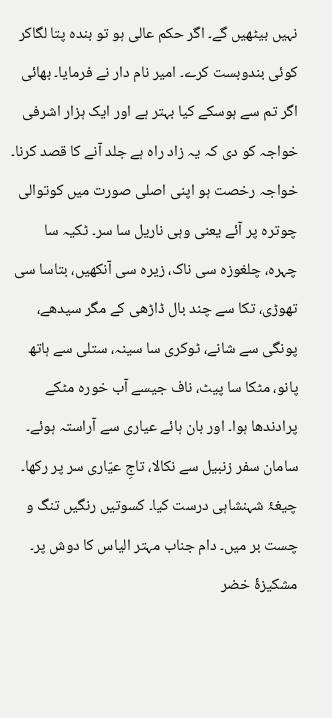نہیں بیٹھیں گے۔ اگر حکم عالی ہو تو بندہ پتا لگاکر کوئی بندوبست کرے۔ امیر نام دار نے فرمایا۔ بھائی اگر تم سے ہوسکے کیا بہتر ہے اور ایک ہزار اشرفی خواجہ کو دی کہ یہ زاد راہ ہے جلد آنے کا قصد کرنا۔ خواجہ رخصت ہو اپنی اصلی صورت میں کوتوالی چوترہ پر آئے یعنی وہی ناریل سا سر۔ ٹکیہ سا چہرہ، چلغوزہ سی ناک، زیرہ سی آنکھیں، بتاسا سی تھوڑی، تکا سے چند بال ڈاڑھی کے مگر سیدھے، پونگی سے شانے، ٹوکری سا سینہ، ستلی سے ہاتھ پانو، مٹکا سا پیٹ، ناف جیسے آب خورہ مٹکے پرادندھا ہوا۔ اور بان ہائے عیاری سے آراستہ ہوئے۔ سامان سفر زنبیل سے نکالا، تاجِ عیّاری سر پر رکھا۔ چیغۂ شہنشاہی درست کیا۔ کسوتیں رنگیں تنگ و چست بر میں۔ دام جناب مہتر الیاس کا دوش پر۔ مشکیزۂ خضر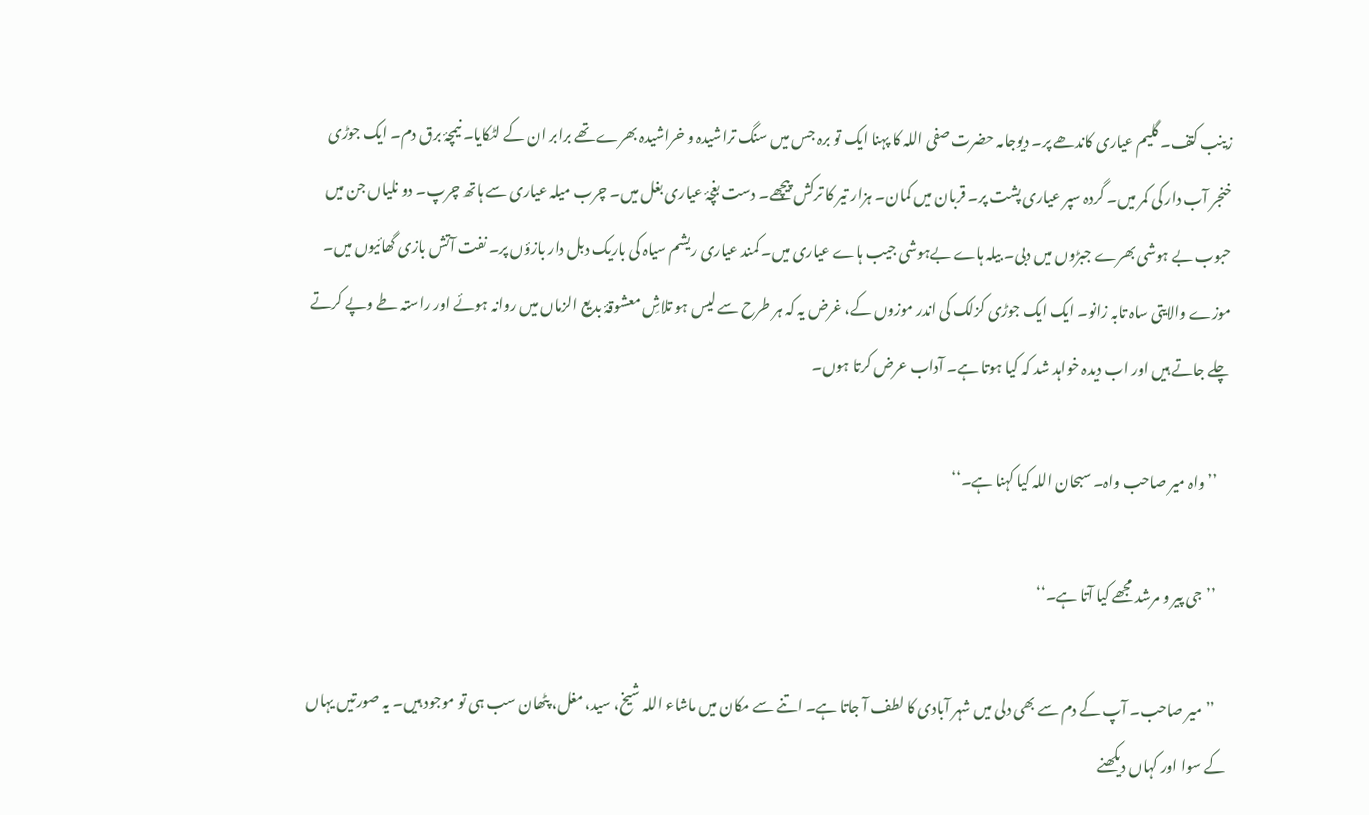زینب کتف۔ گلیم عیاری کاندھے پر۔ دیوجامہ حضرت صفی اللہ کا پہنا ایک تو برہ جس میں سنگ تراشیدہ و خراشیدہ بھرے تھے برابر ان کے لٹکایا۔ نیمچۂ برق دم۔ ایک جوڑی خنجر آب دار کی کمر میں۔ گردہ سپر عیاری پشت پر۔ قربان میں کمان۔ ہزار تیر کا ترکش پیچھے۔ دست بغچۂ عیاری بغل میں۔ چرب میلہ عیاری سے ہاتھ چرپ۔ دو نلیاں جن میں حبوب بے ہوشی بھرے جبڑوں میں دبی۔ بیلہ ہاے بےہوشی جیب ہاے عیاری میں۔ کمند عیاری ریشم سیاہ کی باریک دبل دار بازؤں پر۔ نفت آتش بازی گھائیوں میں۔ موزے والایتی ساہ تابہ زانو۔ ایک ایک جوڑی کزلک کی اندر موزوں کے، غرض یہ کہ ہر طرح سے لیس ہو تلاشِ معشوقۂ بدیع الزماں میں روانہ ہوئے اور راستہ طے وپے کرتے چلے جاتے ہیں اور اب دیدہ خواہد شد کہ کیا ہوتا ہے۔ آداب عرض کرتا ہوں۔

    ’’واہ میر صاحب واہ۔ سبحان اللہ کیا کہنا ہے۔‘‘

    ’’جی پیر و مرشد مجھے کیا آتا ہے۔‘‘

    ’’میر صاحب۔ آپ کے دم سے بھی دلی میں شہر آبادی کا لطف آ جاتا ہے۔ اتنے سے مکان میں ماشاء اللہ شیخ، سید، مغل، پٹھان سب ہی تو موجود ہیں۔ یہ صورتیں یہاں کے سوا اور کہاں دیکھنے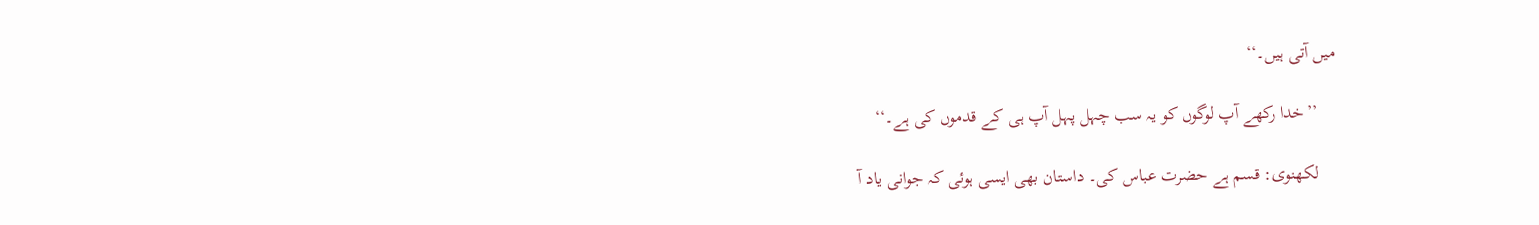میں آتی ہیں۔‘‘

    ’’خدا رکھے آپ لوگوں کو یہ سب چہل پہل آپ ہی کے قدموں کی ہے۔‘‘

    لکھنوی: قسم ہے حضرت عباس کی۔ داستان بھی ایسی ہوئی کہ جوانی یاد آ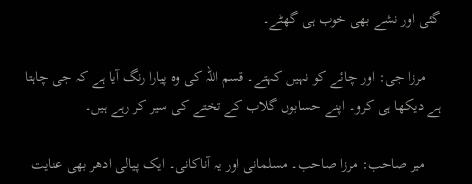گئی اور نشے بھی خوب ہی گھٹے۔

    مرزا جی: اور چائے کو نہیں کہتے۔ قسم اللہ کی وہ پیارا رنگ آیا ہے کہ جی چاہتا ہے دیکھا ہی کرو۔ اپنے حسابوں گلاب کے تختے کی سیر کر رہے ہیں۔

    میر صاحب: مرزا صاحب۔ مسلمانی اور یہ آناکانی۔ ایک پیالی ادھر بھی عنایت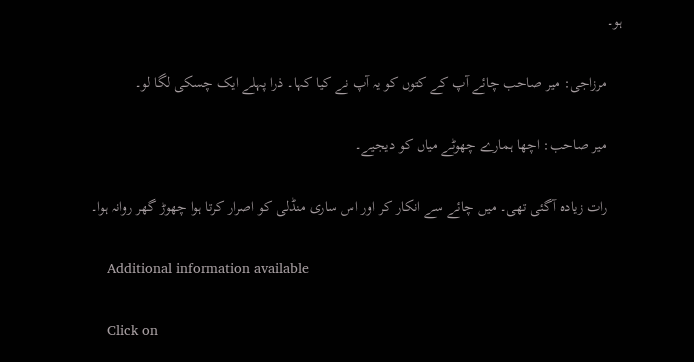ہو۔

    مرزاجی: میر صاحب چائے آپ کے کتوں کو یہ آپ نے کیا کہا۔ ذرا پہلے ایک چسکی لگا لو۔

    میر صاحب: اچھا ہمارے چھوٹے میاں کو دیجیے۔

    رات زیادہ آگئی تھی۔ میں چائے سے انکار کر اور اس ساری منڈلی کو اصرار کرتا ہوا چھوڑ گھر روانہ ہوا۔

    Additional information available

    Click on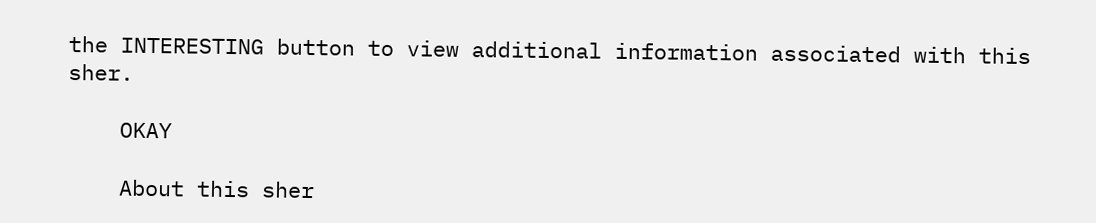the INTERESTING button to view additional information associated with this sher.

    OKAY

    About this sher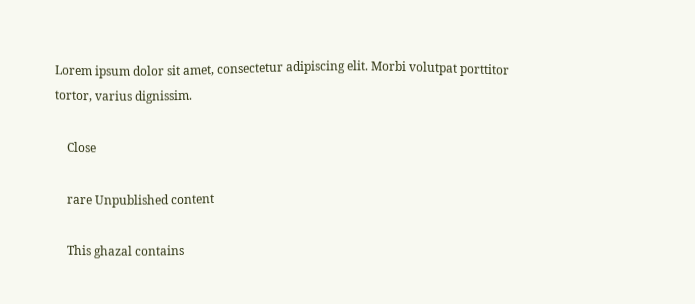Lorem ipsum dolor sit amet, consectetur adipiscing elit. Morbi volutpat porttitor tortor, varius dignissim.

    Close

    rare Unpublished content

    This ghazal contains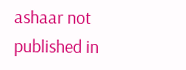ashaar not published in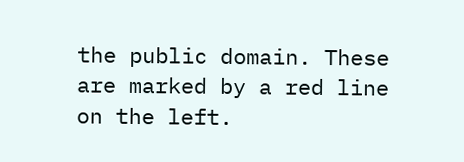the public domain. These are marked by a red line on the left.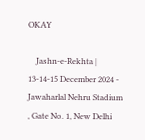OKAY

    Jashn-e-Rekhta | 13-14-15 December 2024 - Jawaharlal Nehru Stadium , Gate No. 1, New Delhi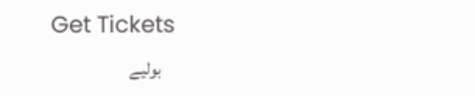Get Tickets
    بولیے